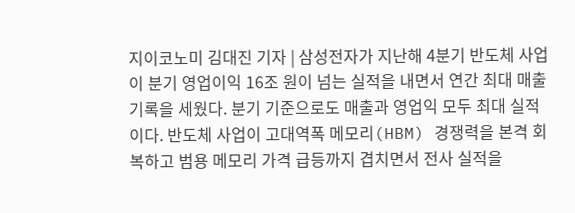지이코노미 김대진 기자 | 삼성전자가 지난해 4분기 반도체 사업이 분기 영업이익 16조 원이 넘는 실적을 내면서 연간 최대 매출 기록을 세웠다. 분기 기준으로도 매출과 영업익 모두 최대 실적이다. 반도체 사업이 고대역폭 메모리(HBM) 경쟁력을 본격 회복하고 범용 메모리 가격 급등까지 겹치면서 전사 실적을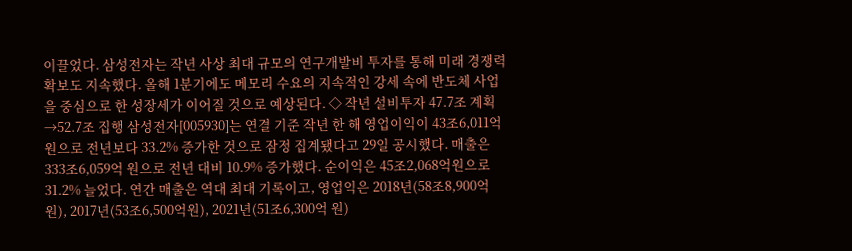이끌었다. 삼성전자는 작년 사상 최대 규모의 연구개발비 투자를 통해 미래 경쟁력 확보도 지속했다. 올해 1분기에도 메모리 수요의 지속적인 강세 속에 반도체 사업을 중심으로 한 성장세가 이어질 것으로 예상된다. ◇ 작년 설비투자 47.7조 계획→52.7조 집행 삼성전자[005930]는 연결 기준 작년 한 해 영업이익이 43조6,011억 원으로 전년보다 33.2% 증가한 것으로 잠정 집계됐다고 29일 공시했다. 매출은 333조6,059억 원으로 전년 대비 10.9% 증가했다. 순이익은 45조2,068억원으로 31.2% 늘었다. 연간 매출은 역대 최대 기록이고, 영업익은 2018년(58조8,900억 원), 2017년(53조6,500억원), 2021년(51조6,300억 원)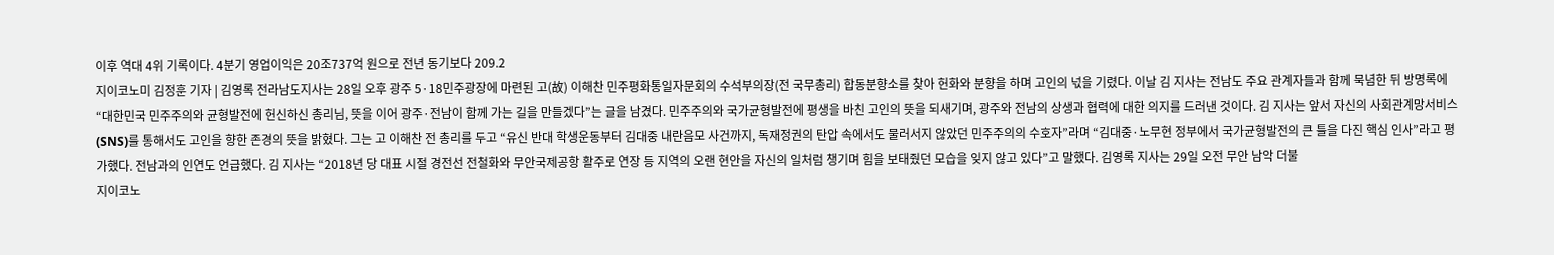이후 역대 4위 기록이다. 4분기 영업이익은 20조737억 원으로 전년 동기보다 209.2
지이코노미 김정훈 기자 | 김영록 전라남도지사는 28일 오후 광주 5·18민주광장에 마련된 고(故) 이해찬 민주평화통일자문회의 수석부의장(전 국무총리) 합동분향소를 찾아 헌화와 분향을 하며 고인의 넋을 기렸다. 이날 김 지사는 전남도 주요 관계자들과 함께 묵념한 뒤 방명록에 “대한민국 민주주의와 균형발전에 헌신하신 총리님, 뜻을 이어 광주·전남이 함께 가는 길을 만들겠다”는 글을 남겼다. 민주주의와 국가균형발전에 평생을 바친 고인의 뜻을 되새기며, 광주와 전남의 상생과 협력에 대한 의지를 드러낸 것이다. 김 지사는 앞서 자신의 사회관계망서비스(SNS)를 통해서도 고인을 향한 존경의 뜻을 밝혔다. 그는 고 이해찬 전 총리를 두고 “유신 반대 학생운동부터 김대중 내란음모 사건까지, 독재정권의 탄압 속에서도 물러서지 않았던 민주주의의 수호자”라며 “김대중·노무현 정부에서 국가균형발전의 큰 틀을 다진 핵심 인사”라고 평가했다. 전남과의 인연도 언급했다. 김 지사는 “2018년 당 대표 시절 경전선 전철화와 무안국제공항 활주로 연장 등 지역의 오랜 현안을 자신의 일처럼 챙기며 힘을 보태줬던 모습을 잊지 않고 있다”고 말했다. 김영록 지사는 29일 오전 무안 남악 더불
지이코노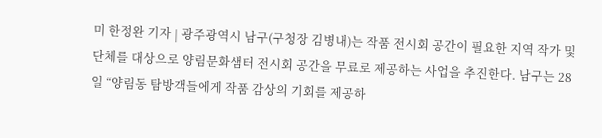미 한정완 기자 | 광주광역시 남구(구청장 김병내)는 작품 전시회 공간이 필요한 지역 작가 및 단체를 대상으로 양림문화샘터 전시회 공간을 무료로 제공하는 사업을 추진한다. 남구는 28일 “양림동 탐방객들에게 작품 감상의 기회를 제공하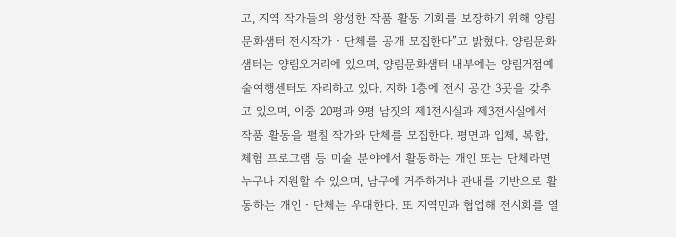고, 지역 작가들의 왕성한 작품 활동 기회를 보장하기 위해 양림문화샘터 전시작가‧단체를 공개 모집한다”고 밝혔다. 양림문화샘터는 양림오거리에 있으며, 양림문화샘터 내부에는 양림거점예술여행센터도 자리하고 있다. 지하 1층에 전시 공간 3곳을 갖추고 있으며, 이중 20평과 9평 남짓의 제1전시실과 제3전시실에서 작품 활동을 펼칠 작가와 단체를 모집한다. 평면과 입체, 복합, 체험 프로그램 등 미술 분야에서 활동하는 개인 또는 단체라면 누구나 지원할 수 있으며, 남구에 거주하거나 관내를 기반으로 활동하는 개인‧단체는 우대한다. 또 지역민과 협업해 전시회를 열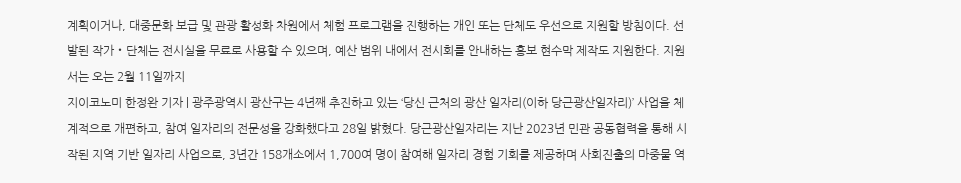계획이거나, 대중문화 보급 및 관광 활성화 차원에서 체험 프로그램을 진행하는 개인 또는 단체도 우선으로 지원할 방침이다. 선발된 작가‧단체는 전시실을 무료로 사용할 수 있으며, 예산 범위 내에서 전시회를 안내하는 홍보 현수막 제작도 지원한다. 지원서는 오는 2월 11일까지
지이코노미 한정완 기자 | 광주광역시 광산구는 4년째 추진하고 있는 ‘당신 근처의 광산 일자리(이하 당근광산일자리)’ 사업을 체계적으로 개편하고, 참여 일자리의 전문성을 강화했다고 28일 밝혔다. 당근광산일자리는 지난 2023년 민관 공동협력을 통해 시작된 지역 기반 일자리 사업으로, 3년간 158개소에서 1,700여 명이 참여해 일자리 경험 기회를 제공하며 사회진출의 마중물 역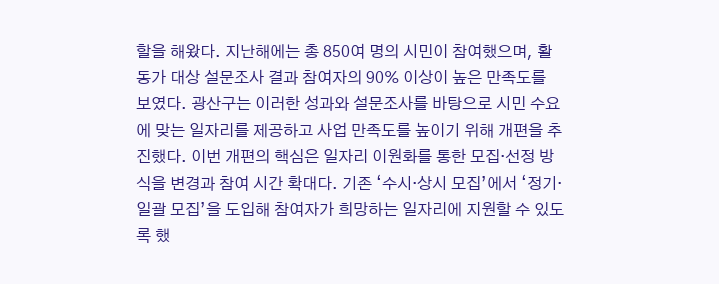할을 해왔다. 지난해에는 총 850여 명의 시민이 참여했으며, 활동가 대상 설문조사 결과 참여자의 90% 이상이 높은 만족도를 보였다. 광산구는 이러한 성과와 설문조사를 바탕으로 시민 수요에 맞는 일자리를 제공하고 사업 만족도를 높이기 위해 개편을 추진했다. 이번 개편의 핵심은 일자리 이원화를 통한 모집·선정 방식을 변경과 참여 시간 확대다. 기존 ‘수시·상시 모집’에서 ‘정기·일괄 모집’을 도입해 참여자가 희망하는 일자리에 지원할 수 있도록 했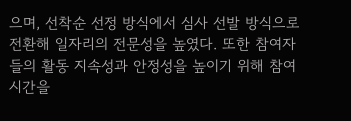으며, 선착순 선정 방식에서 심사 선발 방식으로 전환해 일자리의 전문성을 높였다. 또한 참여자들의 활동 지속성과 안정성을 높이기 위해 참여 시간을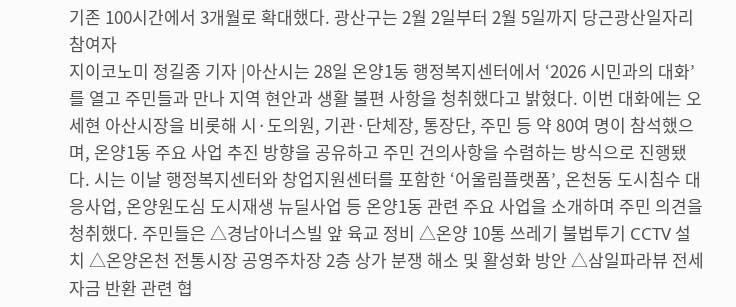기존 100시간에서 3개월로 확대했다. 광산구는 2월 2일부터 2월 5일까지 당근광산일자리 참여자
지이코노미 정길종 기자 |아산시는 28일 온양1동 행정복지센터에서 ‘2026 시민과의 대화’를 열고 주민들과 만나 지역 현안과 생활 불편 사항을 청취했다고 밝혔다. 이번 대화에는 오세현 아산시장을 비롯해 시·도의원, 기관·단체장, 통장단, 주민 등 약 80여 명이 참석했으며, 온양1동 주요 사업 추진 방향을 공유하고 주민 건의사항을 수렴하는 방식으로 진행됐다. 시는 이날 행정복지센터와 창업지원센터를 포함한 ‘어울림플랫폼’, 온천동 도시침수 대응사업, 온양원도심 도시재생 뉴딜사업 등 온양1동 관련 주요 사업을 소개하며 주민 의견을 청취했다. 주민들은 △경남아너스빌 앞 육교 정비 △온양 10통 쓰레기 불법투기 CCTV 설치 △온양온천 전통시장 공영주차장 2층 상가 분쟁 해소 및 활성화 방안 △삼일파라뷰 전세자금 반환 관련 협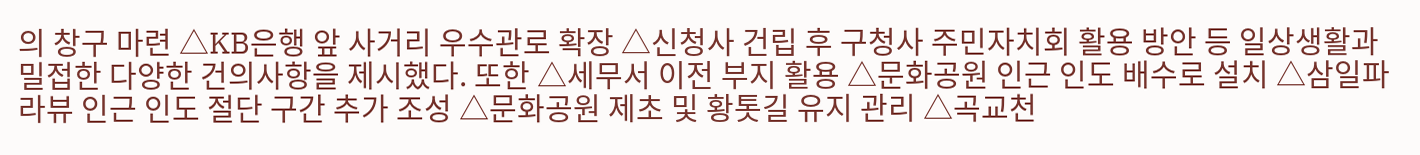의 창구 마련 △KB은행 앞 사거리 우수관로 확장 △신청사 건립 후 구청사 주민자치회 활용 방안 등 일상생활과 밀접한 다양한 건의사항을 제시했다. 또한 △세무서 이전 부지 활용 △문화공원 인근 인도 배수로 설치 △삼일파라뷰 인근 인도 절단 구간 추가 조성 △문화공원 제초 및 황톳길 유지 관리 △곡교천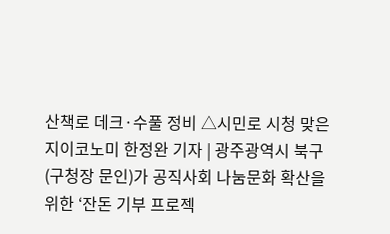산책로 데크·수풀 정비 △시민로 시청 맞은
지이코노미 한정완 기자 | 광주광역시 북구(구청장 문인)가 공직사회 나눔문화 확산을 위한 ‘잔돈 기부 프로젝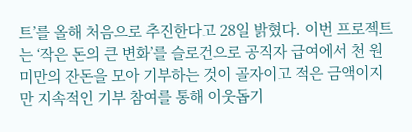트’를 올해 처음으로 추진한다고 28일 밝혔다. 이번 프로젝트는 ‘작은 돈의 큰 변화’를 슬로건으로 공직자 급여에서 천 원 미만의 잔돈을 모아 기부하는 것이 골자이고 적은 금액이지만 지속적인 기부 참여를 통해 이웃돕기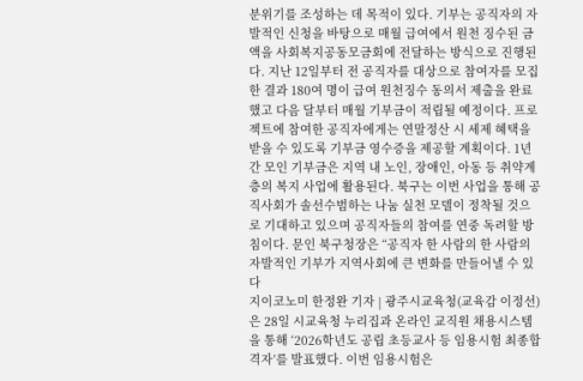분위기를 조성하는 데 목적이 있다. 기부는 공직자의 자발적인 신청을 바탕으로 매월 급여에서 원천 징수된 금액을 사회복지공동모금회에 전달하는 방식으로 진행된다. 지난 12일부터 전 공직자를 대상으로 참여자를 모집한 결과 180여 명이 급여 원천징수 동의서 제출을 완료했고 다음 달부터 매월 기부금이 적립될 예정이다. 프로젝트에 참여한 공직자에게는 연말정산 시 세제 혜택을 받을 수 있도록 기부금 영수증을 제공할 계획이다. 1년간 모인 기부금은 지역 내 노인, 장애인, 아동 등 취약계층의 복지 사업에 활용된다. 북구는 이번 사업을 통해 공직사회가 솔선수범하는 나눔 실천 모델이 정착될 것으로 기대하고 있으며 공직자들의 참여를 연중 독려할 방침이다. 문인 북구청장은 “공직자 한 사람의 한 사람의 자발적인 기부가 지역사회에 큰 변화를 만들어낼 수 있다
지이코노미 한정완 기자 | 광주시교육청(교육감 이정선)은 28일 시교육청 누리집과 온라인 교직원 채용시스템을 통해 ‘2026학년도 공립 초등교사 등 임용시험 최종합격자’를 발표했다. 이번 임용시험은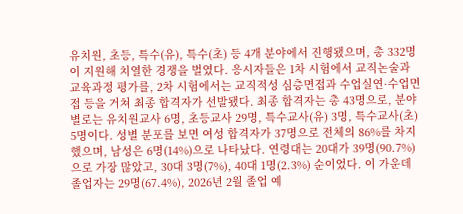유치원, 초등, 특수(유), 특수(초) 등 4개 분야에서 진행됐으며, 총 332명이 지원해 치열한 경쟁을 벌였다. 응시자들은 1차 시험에서 교직논술과 교육과정 평가를, 2차 시험에서는 교직적성 심층면접과 수업실연·수업면접 등을 거쳐 최종 합격자가 선발됐다. 최종 합격자는 총 43명으로, 분야별로는 유치원교사 6명, 초등교사 29명, 특수교사(유) 3명, 특수교사(초) 5명이다. 성별 분포를 보면 여성 합격자가 37명으로 전체의 86%를 차지했으며, 남성은 6명(14%)으로 나타났다. 연령대는 20대가 39명(90.7%)으로 가장 많았고, 30대 3명(7%), 40대 1명(2.3%) 순이었다. 이 가운데 졸업자는 29명(67.4%), 2026년 2월 졸업 예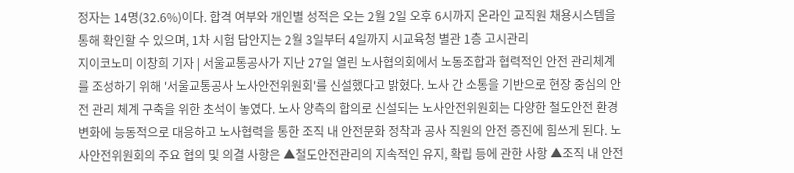정자는 14명(32.6%)이다. 합격 여부와 개인별 성적은 오는 2월 2일 오후 6시까지 온라인 교직원 채용시스템을 통해 확인할 수 있으며, 1차 시험 답안지는 2월 3일부터 4일까지 시교육청 별관 1층 고시관리
지이코노미 이창희 기자 | 서울교통공사가 지난 27일 열린 노사협의회에서 노동조합과 협력적인 안전 관리체계를 조성하기 위해 '서울교통공사 노사안전위원회'를 신설했다고 밝혔다. 노사 간 소통을 기반으로 현장 중심의 안전 관리 체계 구축을 위한 초석이 놓였다. 노사 양측의 합의로 신설되는 노사안전위원회는 다양한 철도안전 환경변화에 능동적으로 대응하고 노사협력을 통한 조직 내 안전문화 정착과 공사 직원의 안전 증진에 힘쓰게 된다. 노사안전위원회의 주요 협의 및 의결 사항은 ▲철도안전관리의 지속적인 유지, 확립 등에 관한 사항 ▲조직 내 안전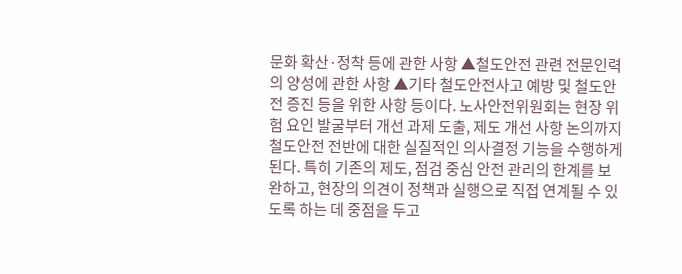문화 확산·정착 등에 관한 사항 ▲철도안전 관련 전문인력의 양성에 관한 사항 ▲기타 철도안전사고 예방 및 철도안전 증진 등을 위한 사항 등이다. 노사안전위원회는 현장 위험 요인 발굴부터 개선 과제 도출, 제도 개선 사항 논의까지 철도안전 전반에 대한 실질적인 의사결정 기능을 수행하게 된다. 특히 기존의 제도, 점검 중심 안전 관리의 한계를 보완하고, 현장의 의견이 정책과 실행으로 직접 연계될 수 있도록 하는 데 중점을 두고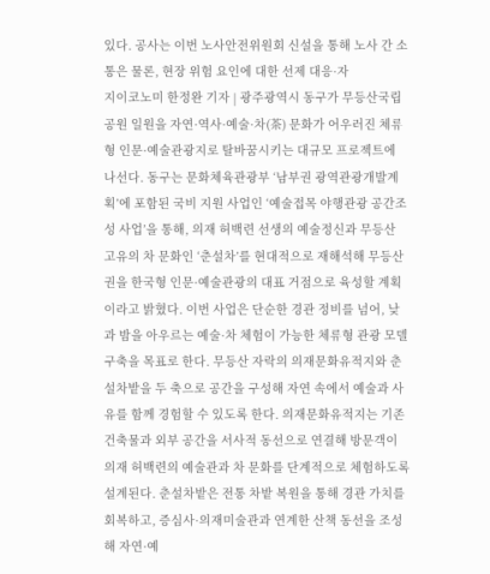있다. 공사는 이번 노사안전위원회 신설을 통해 노사 간 소통은 물론, 현장 위험 요인에 대한 선제 대응·자
지이코노미 한정완 기자 | 광주광역시 동구가 무등산국립공원 일원을 자연·역사·예술·차(茶) 문화가 어우러진 체류형 인문·예술관광지로 탈바꿈시키는 대규모 프로젝트에 나선다. 동구는 문화체육관광부 ‘남부권 광역관광개발계획’에 포함된 국비 지원 사업인 ‘예술접목 야행관광 공간조성 사업’을 통해, 의재 허백련 선생의 예술정신과 무등산 고유의 차 문화인 ‘춘설차’를 현대적으로 재해석해 무등산권을 한국형 인문·예술관광의 대표 거점으로 육성할 계획이라고 밝혔다. 이번 사업은 단순한 경관 정비를 넘어, 낮과 밤을 아우르는 예술·차 체험이 가능한 체류형 관광 모델 구축을 목표로 한다. 무등산 자락의 의재문화유적지와 춘설차밭을 두 축으로 공간을 구성해 자연 속에서 예술과 사유를 함께 경험할 수 있도록 한다. 의재문화유적지는 기존 건축물과 외부 공간을 서사적 동선으로 연결해 방문객이 의재 허백련의 예술관과 차 문화를 단계적으로 체험하도록 설계된다. 춘설차밭은 전통 차밭 복원을 통해 경관 가치를 회복하고, 증심사·의재미술관과 연계한 산책 동선을 조성해 자연·예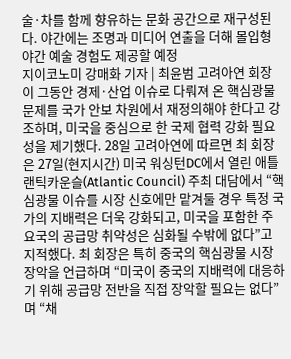술·차를 함께 향유하는 문화 공간으로 재구성된다. 야간에는 조명과 미디어 연출을 더해 몰입형 야간 예술 경험도 제공할 예정
지이코노미 강매화 기자 | 최윤범 고려아연 회장이 그동안 경제·산업 이슈로 다뤄져 온 핵심광물 문제를 국가 안보 차원에서 재정의해야 한다고 강조하며, 미국을 중심으로 한 국제 협력 강화 필요성을 제기했다. 28일 고려아연에 따르면 최 회장은 27일(현지시간) 미국 워싱턴DC에서 열린 애틀랜틱카운슬(Atlantic Council) 주최 대담에서 “핵심광물 이슈를 시장 신호에만 맡겨둘 경우 특정 국가의 지배력은 더욱 강화되고, 미국을 포함한 주요국의 공급망 취약성은 심화될 수밖에 없다”고 지적했다. 최 회장은 특히 중국의 핵심광물 시장 장악을 언급하며 “미국이 중국의 지배력에 대응하기 위해 공급망 전반을 직접 장악할 필요는 없다”며 “채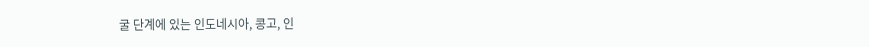굴 단계에 있는 인도네시아, 콩고, 인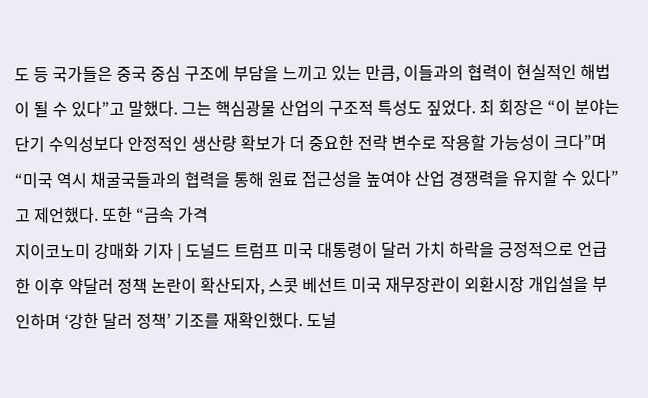도 등 국가들은 중국 중심 구조에 부담을 느끼고 있는 만큼, 이들과의 협력이 현실적인 해법이 될 수 있다”고 말했다. 그는 핵심광물 산업의 구조적 특성도 짚었다. 최 회장은 “이 분야는 단기 수익성보다 안정적인 생산량 확보가 더 중요한 전략 변수로 작용할 가능성이 크다”며 “미국 역시 채굴국들과의 협력을 통해 원료 접근성을 높여야 산업 경쟁력을 유지할 수 있다”고 제언했다. 또한 “금속 가격
지이코노미 강매화 기자 | 도널드 트럼프 미국 대통령이 달러 가치 하락을 긍정적으로 언급한 이후 약달러 정책 논란이 확산되자, 스콧 베선트 미국 재무장관이 외환시장 개입설을 부인하며 ‘강한 달러 정책’ 기조를 재확인했다. 도널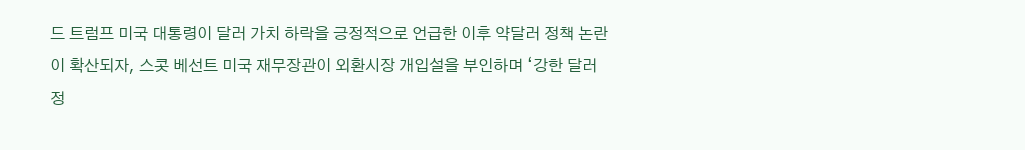드 트럼프 미국 대통령이 달러 가치 하락을 긍정적으로 언급한 이후 약달러 정책 논란이 확산되자, 스콧 베선트 미국 재무장관이 외환시장 개입설을 부인하며 ‘강한 달러 정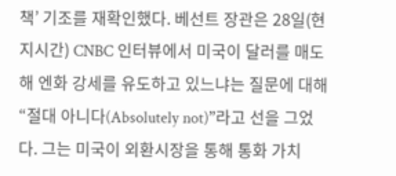책’ 기조를 재확인했다. 베선트 장관은 28일(현지시간) CNBC 인터뷰에서 미국이 달러를 매도해 엔화 강세를 유도하고 있느냐는 질문에 대해 “절대 아니다(Absolutely not)”라고 선을 그었다. 그는 미국이 외환시장을 통해 통화 가치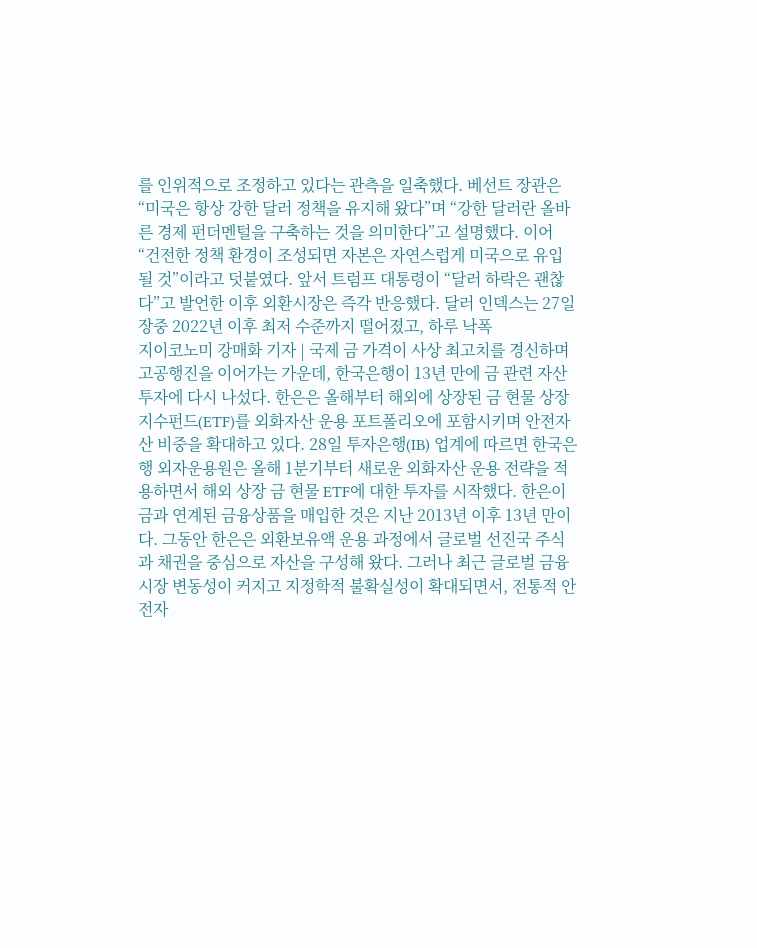를 인위적으로 조정하고 있다는 관측을 일축했다. 베선트 장관은 “미국은 항상 강한 달러 정책을 유지해 왔다”며 “강한 달러란 올바른 경제 펀더멘털을 구축하는 것을 의미한다”고 설명했다. 이어 “건전한 정책 환경이 조성되면 자본은 자연스럽게 미국으로 유입될 것”이라고 덧붙였다. 앞서 트럼프 대통령이 “달러 하락은 괜찮다”고 발언한 이후 외환시장은 즉각 반응했다. 달러 인덱스는 27일 장중 2022년 이후 최저 수준까지 떨어졌고, 하루 낙폭
지이코노미 강매화 기자 | 국제 금 가격이 사상 최고치를 경신하며 고공행진을 이어가는 가운데, 한국은행이 13년 만에 금 관련 자산 투자에 다시 나섰다. 한은은 올해부터 해외에 상장된 금 현물 상장지수펀드(ETF)를 외화자산 운용 포트폴리오에 포함시키며 안전자산 비중을 확대하고 있다. 28일 투자은행(IB) 업계에 따르면 한국은행 외자운용원은 올해 1분기부터 새로운 외화자산 운용 전략을 적용하면서 해외 상장 금 현물 ETF에 대한 투자를 시작했다. 한은이 금과 연계된 금융상품을 매입한 것은 지난 2013년 이후 13년 만이다. 그동안 한은은 외환보유액 운용 과정에서 글로벌 선진국 주식과 채권을 중심으로 자산을 구성해 왔다. 그러나 최근 글로벌 금융시장 변동성이 커지고 지정학적 불확실성이 확대되면서, 전통적 안전자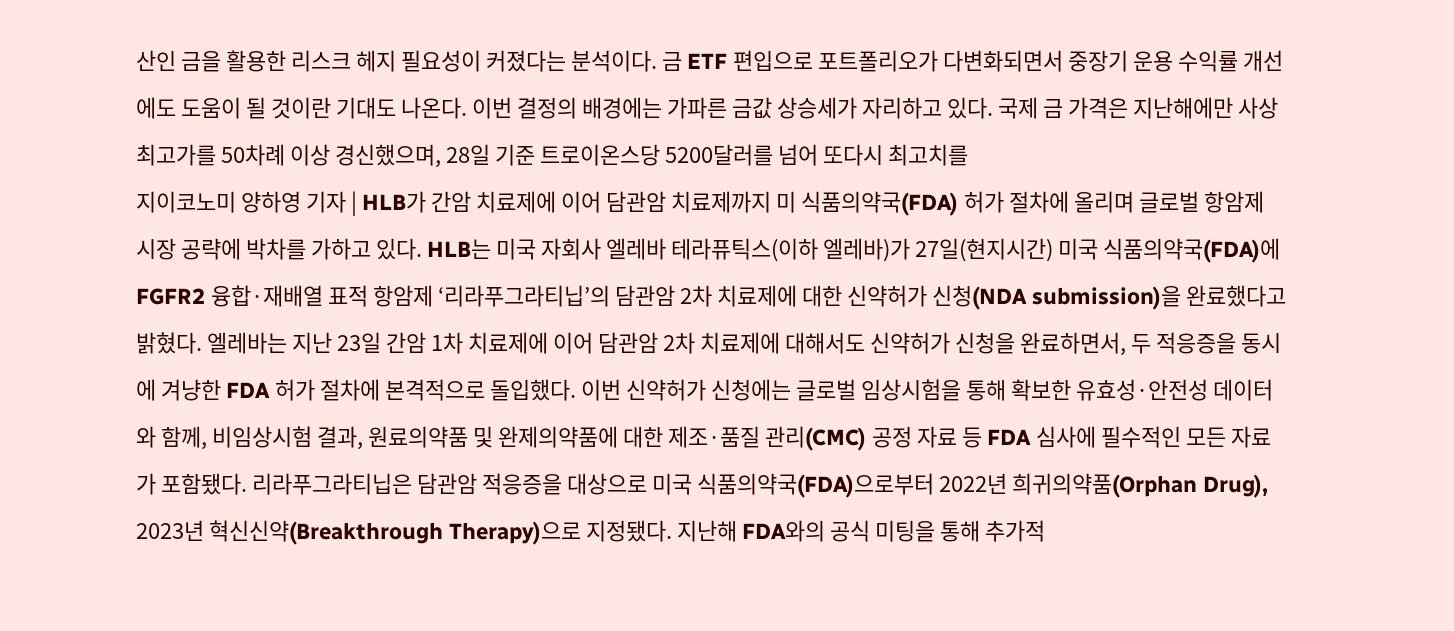산인 금을 활용한 리스크 헤지 필요성이 커졌다는 분석이다. 금 ETF 편입으로 포트폴리오가 다변화되면서 중장기 운용 수익률 개선에도 도움이 될 것이란 기대도 나온다. 이번 결정의 배경에는 가파른 금값 상승세가 자리하고 있다. 국제 금 가격은 지난해에만 사상 최고가를 50차례 이상 경신했으며, 28일 기준 트로이온스당 5200달러를 넘어 또다시 최고치를
지이코노미 양하영 기자 | HLB가 간암 치료제에 이어 담관암 치료제까지 미 식품의약국(FDA) 허가 절차에 올리며 글로벌 항암제 시장 공략에 박차를 가하고 있다. HLB는 미국 자회사 엘레바 테라퓨틱스(이하 엘레바)가 27일(현지시간) 미국 식품의약국(FDA)에 FGFR2 융합·재배열 표적 항암제 ‘리라푸그라티닙’의 담관암 2차 치료제에 대한 신약허가 신청(NDA submission)을 완료했다고 밝혔다. 엘레바는 지난 23일 간암 1차 치료제에 이어 담관암 2차 치료제에 대해서도 신약허가 신청을 완료하면서, 두 적응증을 동시에 겨냥한 FDA 허가 절차에 본격적으로 돌입했다. 이번 신약허가 신청에는 글로벌 임상시험을 통해 확보한 유효성·안전성 데이터와 함께, 비임상시험 결과, 원료의약품 및 완제의약품에 대한 제조·품질 관리(CMC) 공정 자료 등 FDA 심사에 필수적인 모든 자료가 포함됐다. 리라푸그라티닙은 담관암 적응증을 대상으로 미국 식품의약국(FDA)으로부터 2022년 희귀의약품(Orphan Drug), 2023년 혁신신약(Breakthrough Therapy)으로 지정됐다. 지난해 FDA와의 공식 미팅을 통해 추가적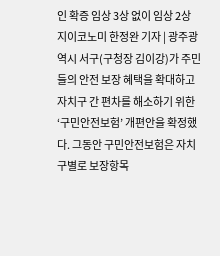인 확증 임상 3상 없이 임상 2상
지이코노미 한정완 기자 | 광주광역시 서구(구청장 김이강)가 주민들의 안전 보장 혜택을 확대하고 자치구 간 편차를 해소하기 위한 ‘구민안전보험’ 개편안을 확정했다. 그동안 구민안전보험은 자치구별로 보장항목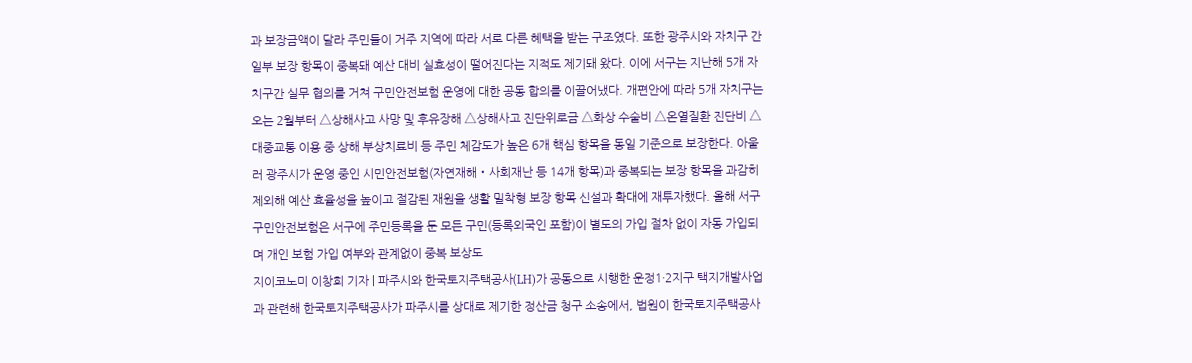과 보장금액이 달라 주민들이 거주 지역에 따라 서로 다른 혜택을 받는 구조였다. 또한 광주시와 자치구 간 일부 보장 항목이 중복돼 예산 대비 실효성이 떨어진다는 지적도 제기돼 왔다. 이에 서구는 지난해 5개 자치구간 실무 협의를 거쳐 구민안전보험 운영에 대한 공동 합의를 이끌어냈다. 개편안에 따라 5개 자치구는 오는 2월부터 △상해사고 사망 및 후유장해 △상해사고 진단위로금 △화상 수술비 △온열질환 진단비 △대중교통 이용 중 상해 부상치료비 등 주민 체감도가 높은 6개 핵심 항목을 동일 기준으로 보장한다. 아울러 광주시가 운영 중인 시민안전보험(자연재해‧사회재난 등 14개 항목)과 중복되는 보장 항목을 과감히 제외해 예산 효율성을 높이고 절감된 재원을 생활 밀착형 보장 항목 신설과 확대에 재투자했다. 올해 서구 구민안전보험은 서구에 주민등록을 둔 모든 구민(등록외국인 포함)이 별도의 가입 절차 없이 자동 가입되며 개인 보험 가입 여부와 관계없이 중복 보상도
지이코노미 이창희 기자 | 파주시와 한국토지주택공사(LH)가 공동으로 시행한 운정1·2지구 택지개발사업과 관련해 한국토지주택공사가 파주시를 상대로 제기한 정산금 청구 소송에서, 법원이 한국토지주택공사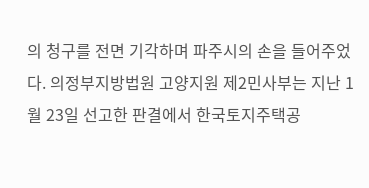의 청구를 전면 기각하며 파주시의 손을 들어주었다. 의정부지방법원 고양지원 제2민사부는 지난 1월 23일 선고한 판결에서 한국토지주택공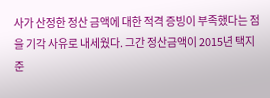사가 산정한 정산 금액에 대한 적격 증빙이 부족했다는 점을 기각 사유로 내세웠다. 그간 정산금액이 2015년 택지 준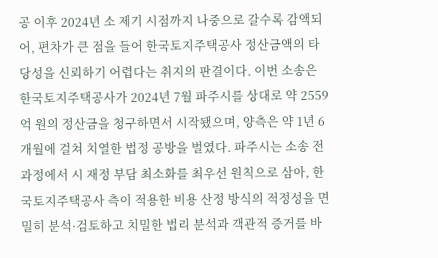공 이후 2024년 소 제기 시점까지 나중으로 갈수록 감액되어, 편차가 큰 점을 들어 한국토지주택공사 정산금액의 타당성을 신뢰하기 어렵다는 취지의 판결이다. 이번 소송은 한국토지주택공사가 2024년 7월 파주시를 상대로 약 2559억 원의 정산금을 청구하면서 시작됐으며, 양측은 약 1년 6개월에 걸쳐 치열한 법정 공방을 벌였다. 파주시는 소송 전과정에서 시 재정 부담 최소화를 최우선 원칙으로 삼아, 한국토지주택공사 측이 적용한 비용 산정 방식의 적정성을 면밀히 분석·검토하고 치밀한 법리 분석과 객관적 증거를 바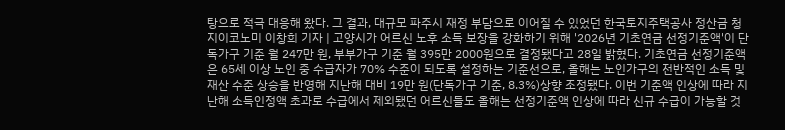탕으로 적극 대응해 왔다. 그 결과, 대규모 파주시 재정 부담으로 이어질 수 있었던 한국토지주택공사 정산금 청
지이코노미 이창희 기자 | 고양시가 어르신 노후 소득 보장을 강화하기 위해 '2026년 기초연금 선정기준액'이 단독가구 기준 월 247만 원, 부부가구 기준 월 395만 2000원으로 결정됐다고 28일 밝혔다. 기초연금 선정기준액은 65세 이상 노인 중 수급자가 70% 수준이 되도록 설정하는 기준선으로, 올해는 노인가구의 전반적인 소득 및 재산 수준 상승을 반영해 지난해 대비 19만 원(단독가구 기준, 8.3%)상향 조정됐다. 이번 기준액 인상에 따라 지난해 소득인정액 초과로 수급에서 제외됐던 어르신들도 올해는 선정기준액 인상에 따라 신규 수급이 가능할 것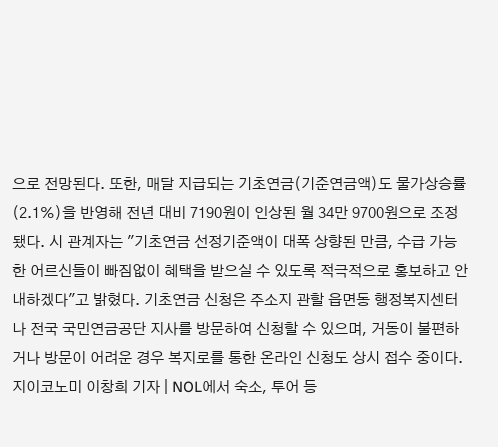으로 전망된다. 또한, 매달 지급되는 기초연금(기준연금액)도 물가상승률(2.1%)을 반영해 전년 대비 7190원이 인상된 월 34만 9700원으로 조정됐다. 시 관계자는 "기초연금 선정기준액이 대폭 상향된 만큼, 수급 가능한 어르신들이 빠짐없이 혜택을 받으실 수 있도록 적극적으로 홍보하고 안내하겠다"고 밝혔다. 기초연금 신청은 주소지 관할 읍면동 행정복지센터나 전국 국민연금공단 지사를 방문하여 신청할 수 있으며, 거동이 불편하거나 방문이 어려운 경우 복지로를 통한 온라인 신청도 상시 접수 중이다.
지이코노미 이창희 기자 | NOL에서 숙소, 투어 등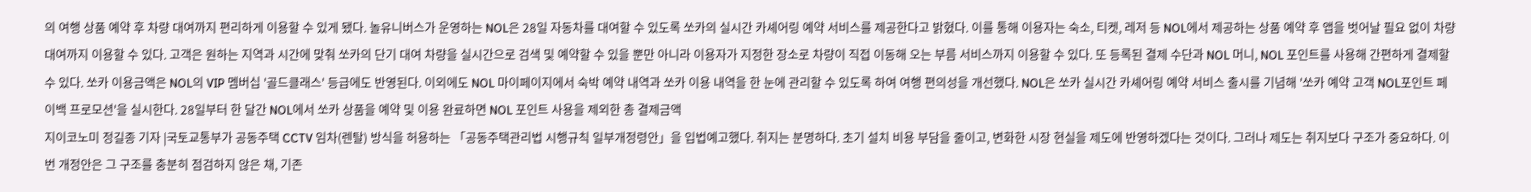의 여행 상품 예약 후 차량 대여까지 편리하게 이용할 수 있게 됐다. 놀유니버스가 운영하는 NOL은 28일 자동차를 대여할 수 있도록 쏘카의 실시간 카셰어링 예약 서비스를 제공한다고 밝혔다. 이를 통해 이용자는 숙소, 티켓, 레저 등 NOL에서 제공하는 상품 예약 후 앱을 벗어날 필요 없이 차량 대여까지 이용할 수 있다. 고객은 원하는 지역과 시간에 맞춰 쏘카의 단기 대여 차량을 실시간으로 검색 및 예약할 수 있을 뿐만 아니라 이용자가 지정한 장소로 차량이 직접 이동해 오는 부름 서비스까지 이용할 수 있다. 또 등록된 결제 수단과 NOL 머니, NOL 포인트를 사용해 간편하게 결제할 수 있다. 쏘카 이용금액은 NOL의 VIP 멤버십 '골드클래스' 등급에도 반영된다. 이외에도 NOL 마이페이지에서 숙박 예약 내역과 쏘카 이용 내역을 한 눈에 관리할 수 있도록 하여 여행 편의성을 개선했다. NOL은 쏘카 실시간 카셰어링 예약 서비스 출시를 기념해 '쏘카 예약 고객 NOL포인트 페이백 프로모션'을 실시한다. 28일부터 한 달간 NOL에서 쏘카 상품을 예약 및 이용 완료하면 NOL 포인트 사용을 제외한 총 결제금액
지이코노미 정길종 기자 |국토교통부가 공동주택 CCTV 임차(렌탈) 방식을 허용하는 「공동주택관리법 시행규칙 일부개정령안」을 입법예고했다. 취지는 분명하다. 초기 설치 비용 부담을 줄이고, 변화한 시장 현실을 제도에 반영하겠다는 것이다. 그러나 제도는 취지보다 구조가 중요하다. 이번 개정안은 그 구조를 충분히 점검하지 않은 채, 기존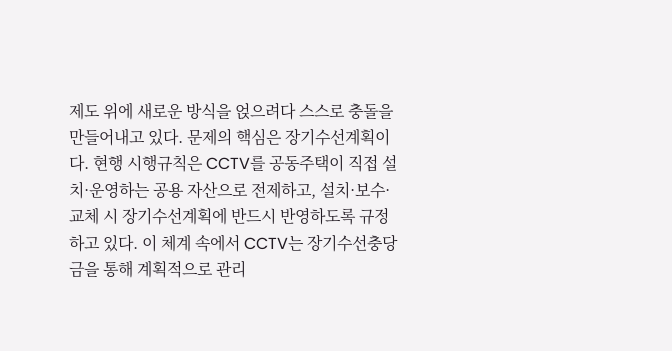제도 위에 새로운 방식을 얹으려다 스스로 충돌을 만들어내고 있다. 문제의 핵심은 장기수선계획이다. 현행 시행규칙은 CCTV를 공동주택이 직접 설치·운영하는 공용 자산으로 전제하고, 설치·보수·교체 시 장기수선계획에 반드시 반영하도록 규정하고 있다. 이 체계 속에서 CCTV는 장기수선충당금을 통해 계획적으로 관리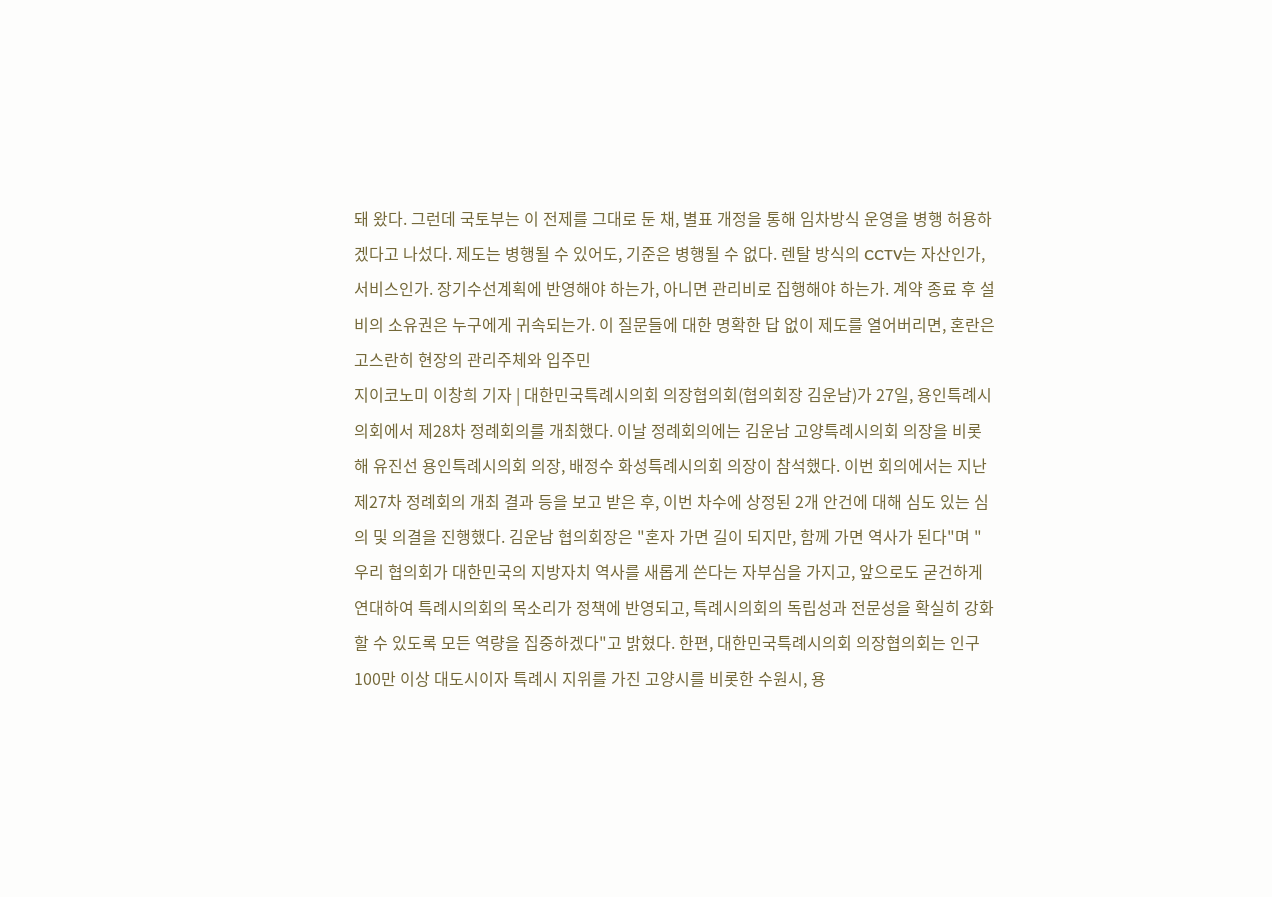돼 왔다. 그런데 국토부는 이 전제를 그대로 둔 채, 별표 개정을 통해 임차방식 운영을 병행 허용하겠다고 나섰다. 제도는 병행될 수 있어도, 기준은 병행될 수 없다. 렌탈 방식의 CCTV는 자산인가, 서비스인가. 장기수선계획에 반영해야 하는가, 아니면 관리비로 집행해야 하는가. 계약 종료 후 설비의 소유권은 누구에게 귀속되는가. 이 질문들에 대한 명확한 답 없이 제도를 열어버리면, 혼란은 고스란히 현장의 관리주체와 입주민
지이코노미 이창희 기자 | 대한민국특례시의회 의장협의회(협의회장 김운남)가 27일, 용인특례시의회에서 제28차 정례회의를 개최했다. 이날 정례회의에는 김운남 고양특례시의회 의장을 비롯해 유진선 용인특례시의회 의장, 배정수 화성특례시의회 의장이 참석했다. 이번 회의에서는 지난 제27차 정례회의 개최 결과 등을 보고 받은 후, 이번 차수에 상정된 2개 안건에 대해 심도 있는 심의 및 의결을 진행했다. 김운남 협의회장은 "혼자 가면 길이 되지만, 함께 가면 역사가 된다"며 "우리 협의회가 대한민국의 지방자치 역사를 새롭게 쓴다는 자부심을 가지고, 앞으로도 굳건하게 연대하여 특례시의회의 목소리가 정책에 반영되고, 특례시의회의 독립성과 전문성을 확실히 강화할 수 있도록 모든 역량을 집중하겠다"고 밝혔다. 한편, 대한민국특례시의회 의장협의회는 인구 100만 이상 대도시이자 특례시 지위를 가진 고양시를 비롯한 수원시, 용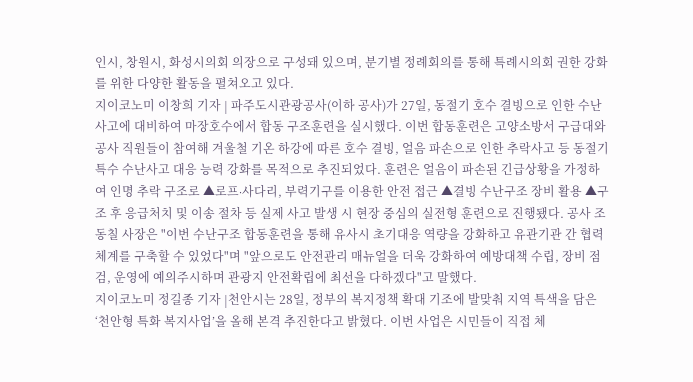인시, 창원시, 화성시의회 의장으로 구성돼 있으며, 분기별 정례회의를 통해 특례시의회 권한 강화를 위한 다양한 활동을 펼쳐오고 있다.
지이코노미 이창희 기자 | 파주도시관광공사(이하 공사)가 27일, 동절기 호수 결빙으로 인한 수난사고에 대비하여 마장호수에서 합동 구조훈련을 실시했다. 이번 합동훈련은 고양소방서 구급대와 공사 직원들이 참여해 겨울철 기온 하강에 따른 호수 결빙, 얼음 파손으로 인한 추락사고 등 동절기 특수 수난사고 대응 능력 강화를 목적으로 추진되었다. 훈련은 얼음이 파손된 긴급상황을 가정하여 인명 추락 구조로 ▲로프∙사다리, 부력기구를 이용한 안전 접근 ▲결빙 수난구조 장비 활용 ▲구조 후 응급처치 및 이송 절차 등 실제 사고 발생 시 현장 중심의 실전형 훈련으로 진행됐다. 공사 조동칠 사장은 "이번 수난구조 합동훈련을 통해 유사시 초기대응 역량을 강화하고 유관기관 간 협력체계를 구축할 수 있었다"며 "앞으로도 안전관리 매뉴얼을 더욱 강화하여 예방대책 수립, 장비 점검, 운영에 예의주시하며 관광지 안전확립에 최선을 다하겠다"고 말했다.
지이코노미 정길종 기자 |천안시는 28일, 정부의 복지정책 확대 기조에 발맞춰 지역 특색을 담은 ‘천안형 특화 복지사업’을 올해 본격 추진한다고 밝혔다. 이번 사업은 시민들이 직접 체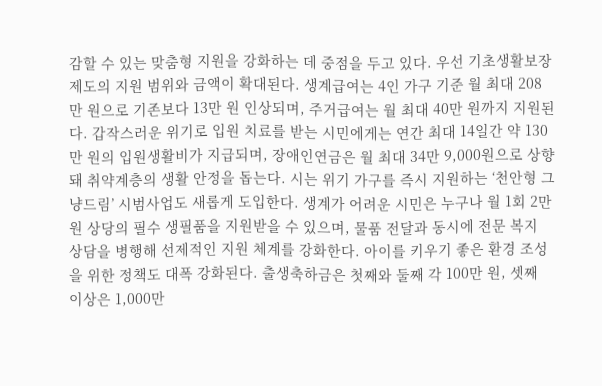감할 수 있는 맞춤형 지원을 강화하는 데 중점을 두고 있다. 우선 기초생활보장제도의 지원 범위와 금액이 확대된다. 생계급여는 4인 가구 기준 월 최대 208만 원으로 기존보다 13만 원 인상되며, 주거급여는 월 최대 40만 원까지 지원된다. 갑작스러운 위기로 입원 치료를 받는 시민에게는 연간 최대 14일간 약 130만 원의 입원생활비가 지급되며, 장애인연금은 월 최대 34만 9,000원으로 상향돼 취약계층의 생활 안정을 돕는다. 시는 위기 가구를 즉시 지원하는 ‘천안형 그냥드림’ 시범사업도 새롭게 도입한다. 생계가 어려운 시민은 누구나 월 1회 2만 원 상당의 필수 생필품을 지원받을 수 있으며, 물품 전달과 동시에 전문 복지 상담을 병행해 선제적인 지원 체계를 강화한다. 아이를 키우기 좋은 환경 조성을 위한 정책도 대폭 강화된다. 출생축하금은 첫째와 둘째 각 100만 원, 셋째 이상은 1,000만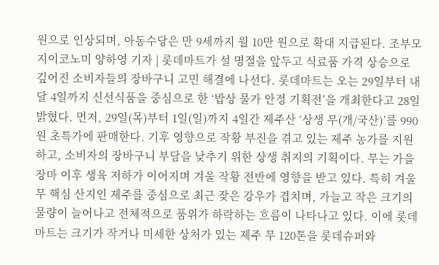원으로 인상되며, 아동수당은 만 9세까지 월 10만 원으로 확대 지급된다. 조부모
지이코노미 양하영 기자 | 롯데마트가 설 명절을 앞두고 식료품 가격 상승으로 깊어진 소비자들의 장바구니 고민 해결에 나선다. 롯데마트는 오는 29일부터 내달 4일까지 신선식품을 중심으로 한 ‘밥상 물가 안정 기획전’을 개최한다고 28일 밝혔다. 먼저, 29일(목)부터 1일(일)까지 4일간 제주산 ‘상생 무(개/국산)’를 990원 초특가에 판매한다. 기후 영향으로 작황 부진을 겪고 있는 제주 농가를 지원하고, 소비자의 장바구니 부담을 낮추기 위한 상생 취지의 기획이다. 무는 가을 장마 이후 생육 저하가 이어지며 겨울 작황 전반에 영향을 받고 있다. 특히 겨울 무 핵심 산지인 제주를 중심으로 최근 잦은 강우가 겹치며, 가늘고 작은 크기의 물량이 늘어나고 전체적으로 품위가 하락하는 흐름이 나타나고 있다. 이에 롯데마트는 크기가 작거나 미세한 상처가 있는 제주 무 120톤을 롯데슈퍼와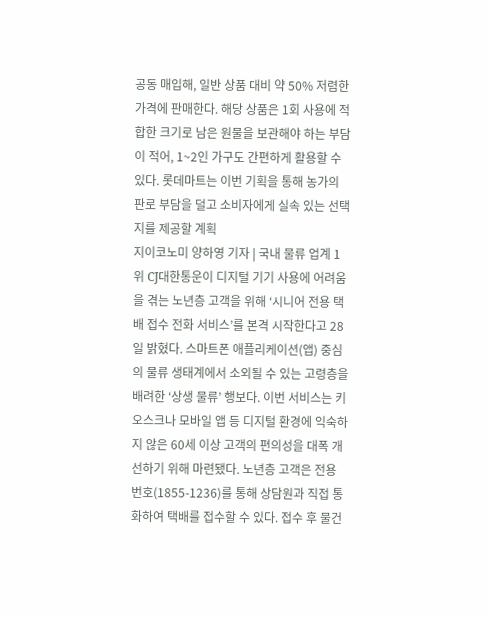공동 매입해, 일반 상품 대비 약 50% 저렴한 가격에 판매한다. 해당 상품은 1회 사용에 적합한 크기로 남은 원물을 보관해야 하는 부담이 적어, 1~2인 가구도 간편하게 활용할 수 있다. 롯데마트는 이번 기획을 통해 농가의 판로 부담을 덜고 소비자에게 실속 있는 선택지를 제공할 계획
지이코노미 양하영 기자 | 국내 물류 업계 1위 CJ대한통운이 디지털 기기 사용에 어려움을 겪는 노년층 고객을 위해 ‘시니어 전용 택배 접수 전화 서비스’를 본격 시작한다고 28일 밝혔다. 스마트폰 애플리케이션(앱) 중심의 물류 생태계에서 소외될 수 있는 고령층을 배려한 ‘상생 물류’ 행보다. 이번 서비스는 키오스크나 모바일 앱 등 디지털 환경에 익숙하지 않은 60세 이상 고객의 편의성을 대폭 개선하기 위해 마련됐다. 노년층 고객은 전용 번호(1855-1236)를 통해 상담원과 직접 통화하여 택배를 접수할 수 있다. 접수 후 물건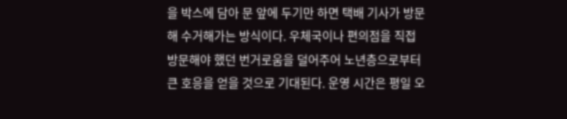을 박스에 담아 문 앞에 두기만 하면 택배 기사가 방문해 수거해가는 방식이다. 우체국이나 편의점을 직접 방문해야 했던 번거로움을 덜어주어 노년층으로부터 큰 호응을 얻을 것으로 기대된다. 운영 시간은 평일 오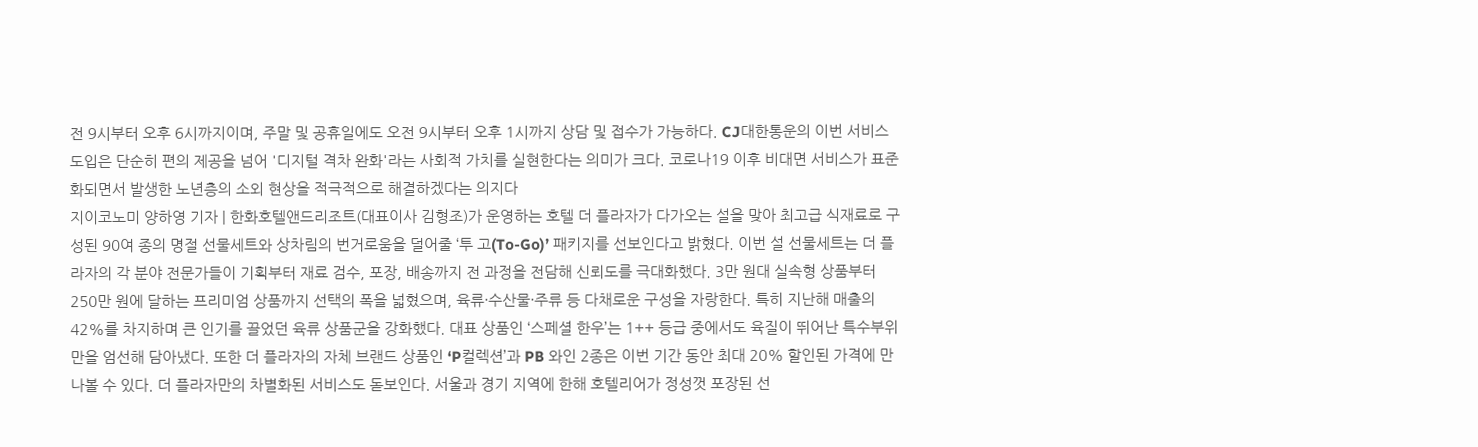전 9시부터 오후 6시까지이며, 주말 및 공휴일에도 오전 9시부터 오후 1시까지 상담 및 접수가 가능하다. CJ대한통운의 이번 서비스 도입은 단순히 편의 제공을 넘어 '디지털 격차 완화'라는 사회적 가치를 실현한다는 의미가 크다. 코로나19 이후 비대면 서비스가 표준화되면서 발생한 노년층의 소외 현상을 적극적으로 해결하겠다는 의지다
지이코노미 양하영 기자 | 한화호텔앤드리조트(대표이사 김형조)가 운영하는 호텔 더 플라자가 다가오는 설을 맞아 최고급 식재료로 구성된 90여 종의 명절 선물세트와 상차림의 번거로움을 덜어줄 ‘투 고(To-Go)’ 패키지를 선보인다고 밝혔다. 이번 설 선물세트는 더 플라자의 각 분야 전문가들이 기획부터 재료 검수, 포장, 배송까지 전 과정을 전담해 신뢰도를 극대화했다. 3만 원대 실속형 상품부터 250만 원에 달하는 프리미엄 상품까지 선택의 폭을 넓혔으며, 육류·수산물·주류 등 다채로운 구성을 자랑한다. 특히 지난해 매출의 42%를 차지하며 큰 인기를 끌었던 육류 상품군을 강화했다. 대표 상품인 ‘스페셜 한우’는 1++ 등급 중에서도 육질이 뛰어난 특수부위만을 엄선해 담아냈다. 또한 더 플라자의 자체 브랜드 상품인 ‘P컬렉션’과 PB 와인 2종은 이번 기간 동안 최대 20% 할인된 가격에 만나볼 수 있다. 더 플라자만의 차별화된 서비스도 돋보인다. 서울과 경기 지역에 한해 호텔리어가 정성껏 포장된 선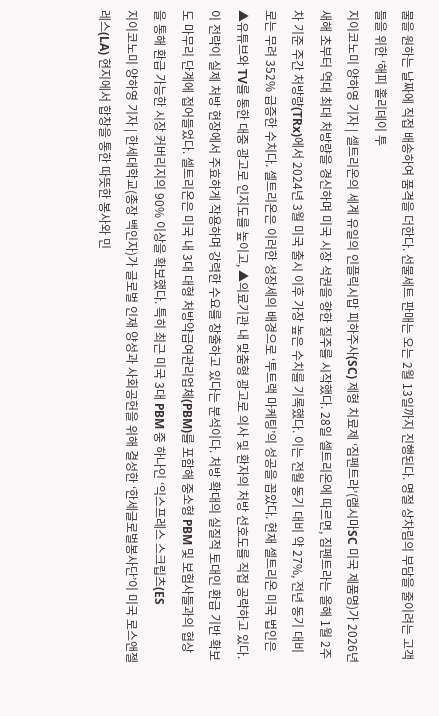물을 원하는 날짜에 직접 배송하여 품격을 더한다. 선물세트 판매는 오는 2월 13일까지 진행된다. 명절 상차림의 부담을 줄이려는 고객들을 위한 ‘해피 홀리데이 투
지이코노미 양하영 기자 | 셀트리온의 세계 유일의 인플릭시맙 피하주사(SC) 제형 치료제 ‘짐펜트라’(램시마SC 미국 제품명)가 2026년 새해 초부터 역대 최대 처방량을 경신하며 미국 시장 석권을 향한 질주를 시작했다. 28일 셀트리온에 따르면, 짐펜트라는 올해 1월 2주차 기준 주간 처방량(TRx)에서 2024년 3월 미국 출시 이후 가장 높은 수치를 기록했다. 이는 전월 동기 대비 약 27%, 전년 동기 대비로는 무려 352% 급증한 수치다. 셀트리온은 이러한 성장세의 배경으로 ‘투트랙 마케팅’의 성공을 꼽았다. 현재 셀트리온 미국 법인은 ▲유튜브와 TV를 통한 대중 광고로 인지도를 높이고, ▲의료기관 내 맞춤형 광고로 의사 및 환자의 처방 선호도를 직접 공략하고 있다. 이 전략이 실제 처방 현장에서 주효하게 작용하며 강력한 수요를 창출하고 있다는 분석이다. 처방 확대의 실질적 토대인 환급 기반 확보도 마무리 단계에 접어들었다. 셀트리온은 미국 내 3대 대형 처방약급여관리업체(PBM)를 포함해 중소형 PBM 및 보험사들과의 협상을 통해 환급 가능한 시장 커버리지의 90% 이상을 확보했다. 특히 최근 미국 3대 PBM 중 하나인 ‘익스프레스 스크립츠(ES
지이코노미 양하영 기자 | 한세대학교(총장 백인자)가 글로벌 인재 양성과 사회공헌을 위해 결성한 ‘한세글로벌봉사단’이 미국 로스앤젤레스(LA) 현지에서 합창을 통한 따뜻한 봉사와 민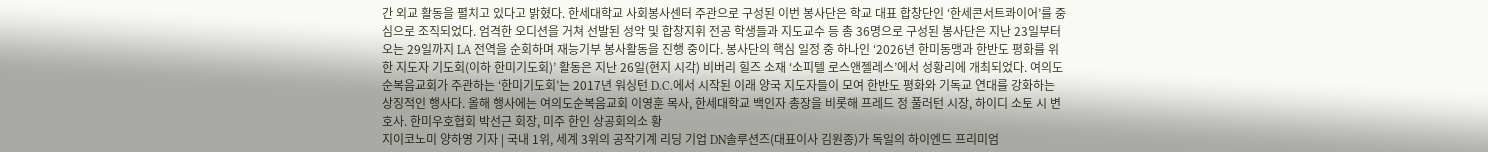간 외교 활동을 펼치고 있다고 밝혔다. 한세대학교 사회봉사센터 주관으로 구성된 이번 봉사단은 학교 대표 합창단인 ‘한세콘서트콰이어’를 중심으로 조직되었다. 엄격한 오디션을 거쳐 선발된 성악 및 합창지휘 전공 학생들과 지도교수 등 총 36명으로 구성된 봉사단은 지난 23일부터 오는 29일까지 LA 전역을 순회하며 재능기부 봉사활동을 진행 중이다. 봉사단의 핵심 일정 중 하나인 ‘2026년 한미동맹과 한반도 평화를 위한 지도자 기도회(이하 한미기도회)’ 활동은 지난 26일(현지 시각) 비버리 힐즈 소재 ‘소피텔 로스앤젤레스’에서 성황리에 개최되었다. 여의도순복음교회가 주관하는 ‘한미기도회’는 2017년 워싱턴 D.C.에서 시작된 이래 양국 지도자들이 모여 한반도 평화와 기독교 연대를 강화하는 상징적인 행사다. 올해 행사에는 여의도순복음교회 이영훈 목사, 한세대학교 백인자 총장을 비롯해 프레드 정 풀러턴 시장, 하이디 소토 시 변호사. 한미우호협회 박선근 회장, 미주 한인 상공회의소 황
지이코노미 양하영 기자 | 국내 1위, 세계 3위의 공작기계 리딩 기업 DN솔루션즈(대표이사 김원종)가 독일의 하이엔드 프리미엄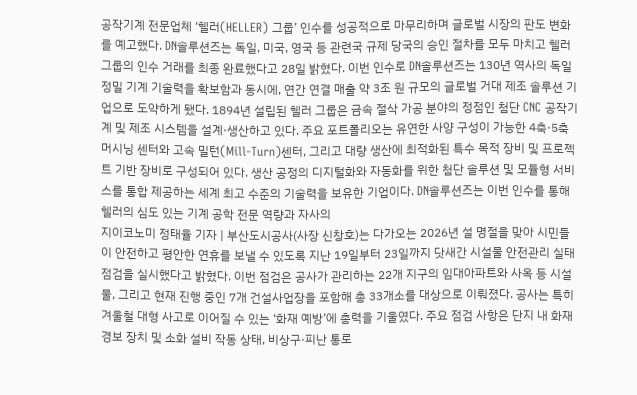공작기계 전문업체 ‘헬러(HELLER) 그룹’ 인수를 성공적으로 마무리하며 글로벌 시장의 판도 변화를 예고했다. DN솔루션즈는 독일, 미국, 영국 등 관련국 규제 당국의 승인 절차를 모두 마치고 헬러 그룹의 인수 거래를 최종 완료했다고 28일 밝혔다. 이번 인수로 DN솔루션즈는 130년 역사의 독일 정밀 기계 기술력을 확보함과 동시에, 연간 연결 매출 약 3조 원 규모의 글로벌 거대 제조 솔루션 기업으로 도약하게 됐다. 1894년 설립된 헬러 그룹은 금속 절삭 가공 분야의 정점인 첨단 CNC 공작기계 및 제조 시스템을 설계·생산하고 있다. 주요 포트폴리오는 유연한 사양 구성이 가능한 4축·5축 머시닝 센터와 고속 밀턴(Mill-Turn)센터, 그리고 대량 생산에 최적화된 특수 목적 장비 및 프로젝트 기반 장비로 구성되어 있다. 생산 공정의 디지털화와 자동화를 위한 첨단 솔루션 및 모듈형 서비스를 통합 제공하는 세계 최고 수준의 기술력을 보유한 기업이다. DN솔루션즈는 이번 인수를 통해 헬러의 심도 있는 기계 공학 전문 역량과 자사의
지이코노미 정태율 기자 | 부산도시공사(사장 신창호)는 다가오는 2026년 설 명절을 맞아 시민들이 안전하고 평안한 연휴를 보낼 수 있도록 지난 19일부터 23일까지 닷새간 시설물 안전관리 실태점검을 실시했다고 밝혔다. 이번 점검은 공사가 관리하는 22개 지구의 임대아파트와 사옥 등 시설물, 그리고 현재 진행 중인 7개 건설사업장을 포함해 총 33개소를 대상으로 이뤄졌다. 공사는 특히 겨울철 대형 사고로 이어질 수 있는 ‘화재 예방’에 총력을 기울였다. 주요 점검 사항은 단지 내 화재 경보 장치 및 소화 설비 작동 상태, 비상구·피난 통로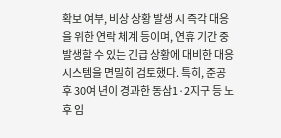확보 여부, 비상 상황 발생 시 즉각 대응을 위한 연락 체계 등이며, 연휴 기간 중 발생할 수 있는 긴급 상황에 대비한 대응 시스템을 면밀히 검토했다. 특히, 준공 후 30여 년이 경과한 동삼1·2지구 등 노후 임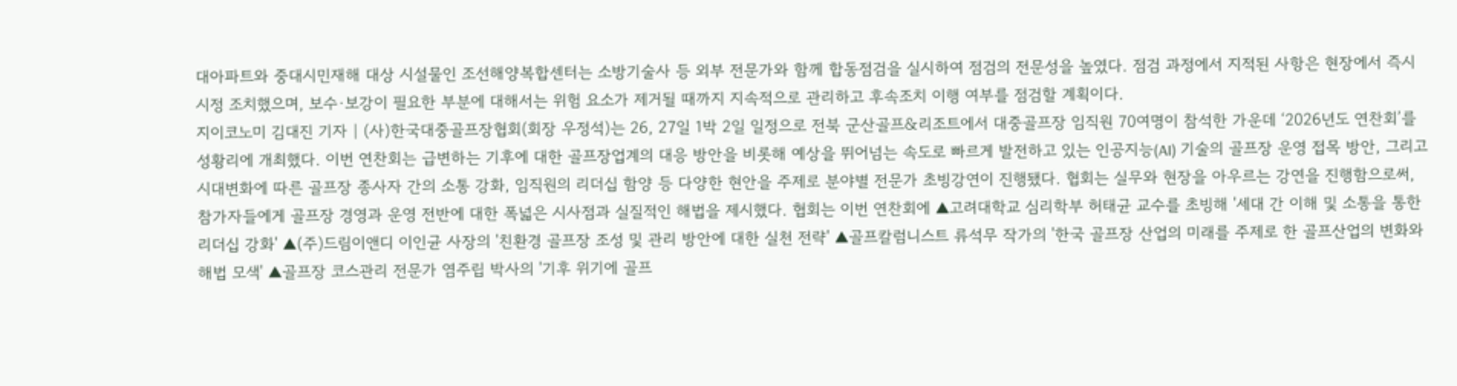대아파트와 중대시민재해 대상 시설물인 조선해양복합센터는 소방기술사 등 외부 전문가와 함께 합동점검을 실시하여 점검의 전문성을 높였다. 점검 과정에서 지적된 사항은 현장에서 즉시 시정 조치했으며, 보수·보강이 필요한 부분에 대해서는 위험 요소가 제거될 때까지 지속적으로 관리하고 후속조치 이행 여부를 점검할 계획이다.
지이코노미 김대진 기자 | (사)한국대중골프장협회(회장 우정석)는 26, 27일 1박 2일 일정으로 전북 군산골프&리조트에서 대중골프장 임직원 70여명이 참석한 가운데 ‘2026년도 연찬회’를 성황리에 개최했다. 이번 연찬회는 급변하는 기후에 대한 골프장업계의 대응 방안을 비롯해 예상을 뛰어넘는 속도로 빠르게 발전하고 있는 인공지능(AI) 기술의 골프장 운영 접목 방안, 그리고 시대변화에 따른 골프장 종사자 간의 소통 강화, 임직원의 리더십 함양 등 다양한 현안을 주제로 분야별 전문가 초빙강연이 진행됐다. 협회는 실무와 현장을 아우르는 강연을 진행함으로써, 참가자들에게 골프장 경영과 운영 전반에 대한 폭넓은 시사점과 실질적인 해법을 제시했다. 협회는 이번 연찬회에 ▲고려대학교 심리학부 허태균 교수를 초빙해 '세대 간 이해 및 소통을 통한 리더십 강화' ▲(주)드림이앤디 이인균 사장의 '친환경 골프장 조성 및 관리 방안에 대한 실천 전략' ▲골프칼럼니스트 류석무 작가의 '한국 골프장 산업의 미래를 주제로 한 골프산업의 변화와 해법 모색' ▲골프장 코스관리 전문가 염주립 박사의 '기후 위기에 골프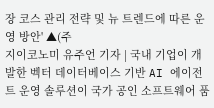장 코스 관리 전략 및 뉴 트렌드에 따른 운영 방안' ▲(주
지이코노미 유주언 기자 | 국내 기업이 개발한 벡터 데이터베이스 기반 AI 에이전트 운영 솔루션이 국가 공인 소프트웨어 품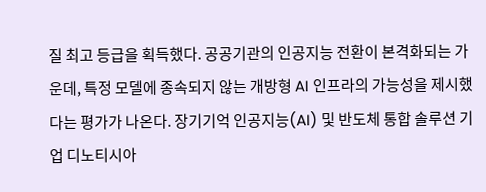질 최고 등급을 획득했다. 공공기관의 인공지능 전환이 본격화되는 가운데, 특정 모델에 종속되지 않는 개방형 AI 인프라의 가능성을 제시했다는 평가가 나온다. 장기기억 인공지능(AI) 및 반도체 통합 솔루션 기업 디노티시아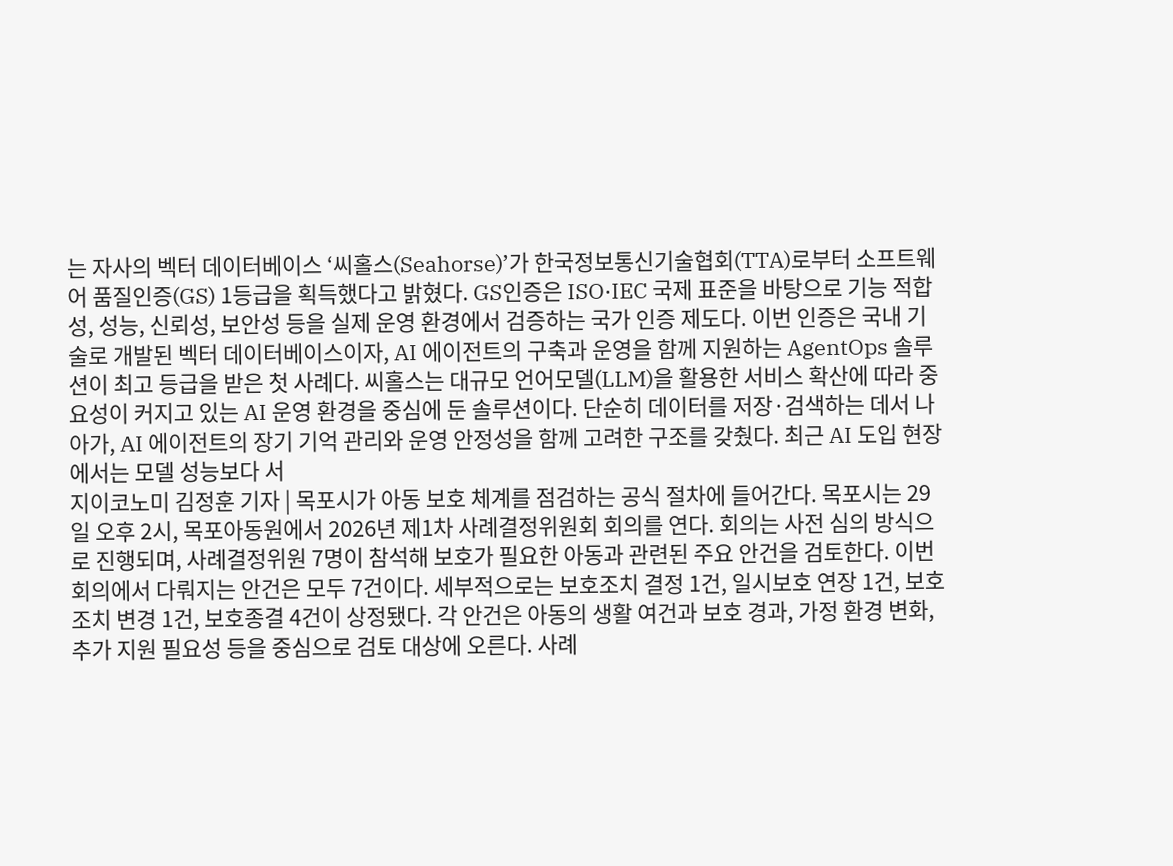는 자사의 벡터 데이터베이스 ‘씨홀스(Seahorse)’가 한국정보통신기술협회(TTA)로부터 소프트웨어 품질인증(GS) 1등급을 획득했다고 밝혔다. GS인증은 ISO·IEC 국제 표준을 바탕으로 기능 적합성, 성능, 신뢰성, 보안성 등을 실제 운영 환경에서 검증하는 국가 인증 제도다. 이번 인증은 국내 기술로 개발된 벡터 데이터베이스이자, AI 에이전트의 구축과 운영을 함께 지원하는 AgentOps 솔루션이 최고 등급을 받은 첫 사례다. 씨홀스는 대규모 언어모델(LLM)을 활용한 서비스 확산에 따라 중요성이 커지고 있는 AI 운영 환경을 중심에 둔 솔루션이다. 단순히 데이터를 저장·검색하는 데서 나아가, AI 에이전트의 장기 기억 관리와 운영 안정성을 함께 고려한 구조를 갖췄다. 최근 AI 도입 현장에서는 모델 성능보다 서
지이코노미 김정훈 기자 | 목포시가 아동 보호 체계를 점검하는 공식 절차에 들어간다. 목포시는 29일 오후 2시, 목포아동원에서 2026년 제1차 사례결정위원회 회의를 연다. 회의는 사전 심의 방식으로 진행되며, 사례결정위원 7명이 참석해 보호가 필요한 아동과 관련된 주요 안건을 검토한다. 이번 회의에서 다뤄지는 안건은 모두 7건이다. 세부적으로는 보호조치 결정 1건, 일시보호 연장 1건, 보호조치 변경 1건, 보호종결 4건이 상정됐다. 각 안건은 아동의 생활 여건과 보호 경과, 가정 환경 변화, 추가 지원 필요성 등을 중심으로 검토 대상에 오른다. 사례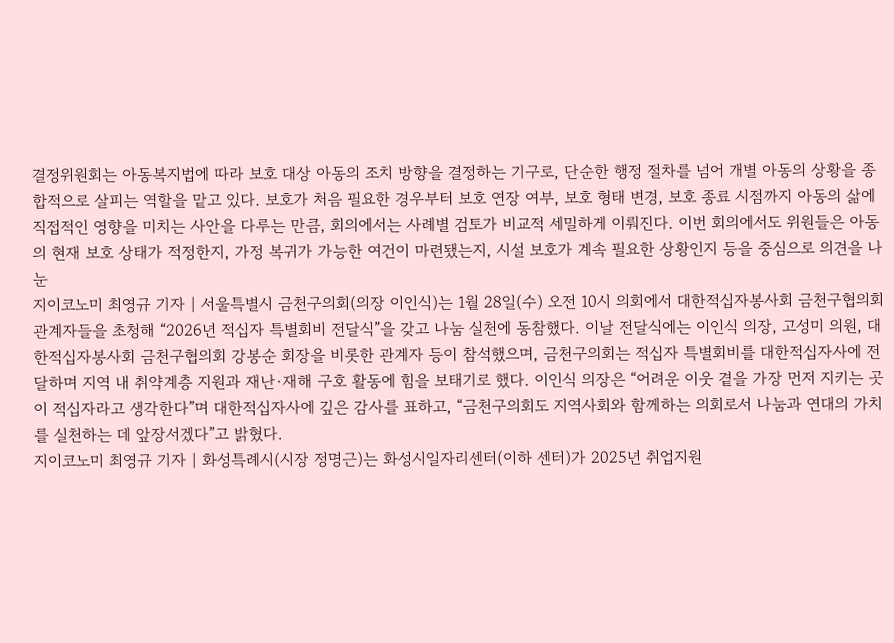결정위원회는 아동복지법에 따라 보호 대상 아동의 조치 방향을 결정하는 기구로, 단순한 행정 절차를 넘어 개별 아동의 상황을 종합적으로 살피는 역할을 맡고 있다. 보호가 처음 필요한 경우부터 보호 연장 여부, 보호 형태 변경, 보호 종료 시점까지 아동의 삶에 직접적인 영향을 미치는 사안을 다루는 만큼, 회의에서는 사례별 검토가 비교적 세밀하게 이뤄진다. 이번 회의에서도 위원들은 아동의 현재 보호 상태가 적정한지, 가정 복귀가 가능한 여건이 마련됐는지, 시설 보호가 계속 필요한 상황인지 등을 중심으로 의견을 나눈
지이코노미 최영규 기자 | 서울특별시 금천구의회(의장 이인식)는 1월 28일(수) 오전 10시 의회에서 대한적십자봉사회 금천구협의회 관계자들을 초청해 “2026년 적십자 특별회비 전달식”을 갖고 나눔 실천에 동참했다. 이날 전달식에는 이인식 의장, 고성미 의원, 대한적십자봉사회 금천구협의회 강봉순 회장을 비롯한 관계자 등이 참석했으며, 금천구의회는 적십자 특별회비를 대한적십자사에 전달하며 지역 내 취약계층 지원과 재난·재해 구호 활동에 힘을 보태기로 했다. 이인식 의장은 “어려운 이웃 곁을 가장 먼저 지키는 곳이 적십자라고 생각한다”며 대한적십자사에 깊은 감사를 표하고, “금천구의회도 지역사회와 함께하는 의회로서 나눔과 연대의 가치를 실천하는 데 앞장서겠다”고 밝혔다.
지이코노미 최영규 기자 | 화성특례시(시장 정명근)는 화성시일자리센터(이하 센터)가 2025년 취업지원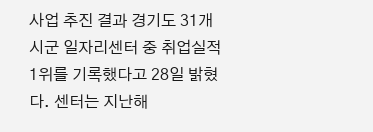사업 추진 결과 경기도 31개 시군 일자리센터 중 취업실적 1위를 기록했다고 28일 밝혔다. 센터는 지난해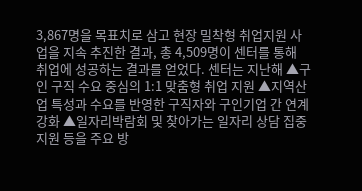3,867명을 목표치로 삼고 현장 밀착형 취업지원 사업을 지속 추진한 결과, 총 4,509명이 센터를 통해 취업에 성공하는 결과를 얻었다. 센터는 지난해 ▲구인 구직 수요 중심의 1:1 맞춤형 취업 지원 ▲지역산업 특성과 수요를 반영한 구직자와 구인기업 간 연계 강화 ▲일자리박람회 및 찾아가는 일자리 상담 집중 지원 등을 주요 방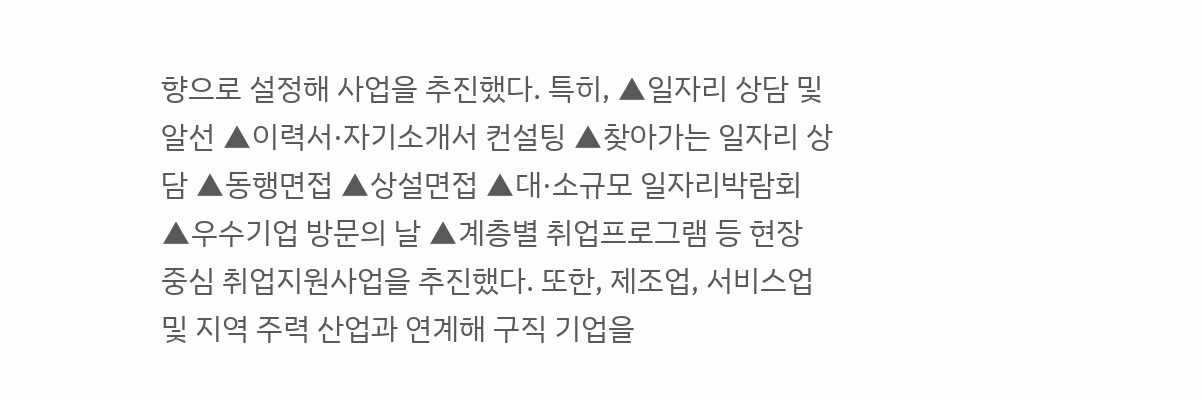향으로 설정해 사업을 추진했다. 특히, ▲일자리 상담 및 알선 ▲이력서·자기소개서 컨설팅 ▲찾아가는 일자리 상담 ▲동행면접 ▲상설면접 ▲대·소규모 일자리박람회 ▲우수기업 방문의 날 ▲계층별 취업프로그램 등 현장 중심 취업지원사업을 추진했다. 또한, 제조업, 서비스업 및 지역 주력 산업과 연계해 구직 기업을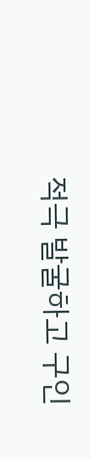적극 발굴하고 구인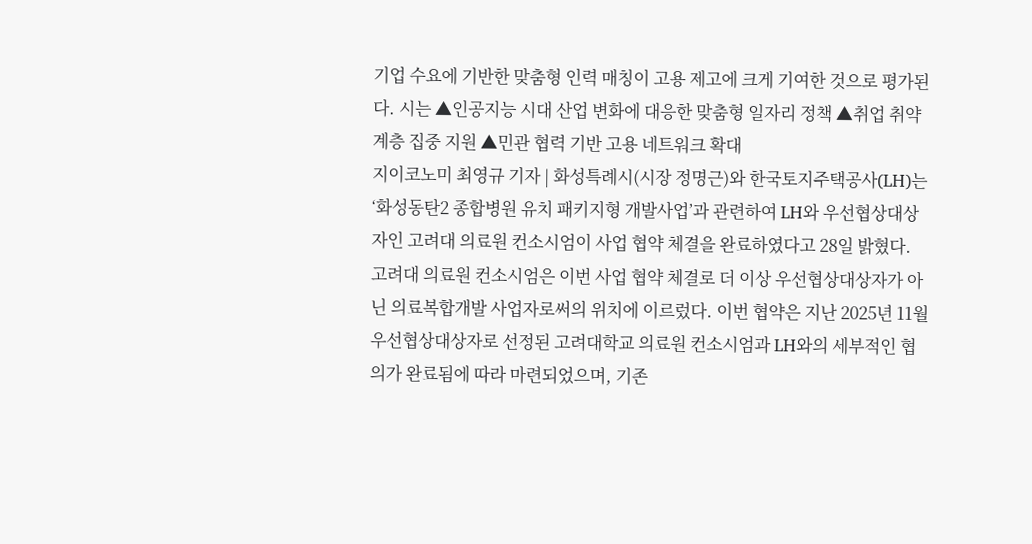기업 수요에 기반한 맞춤형 인력 매칭이 고용 제고에 크게 기여한 것으로 평가된다. 시는 ▲인공지능 시대 산업 변화에 대응한 맞춤형 일자리 정책 ▲취업 취약계층 집중 지원 ▲민관 협력 기반 고용 네트워크 확대
지이코노미 최영규 기자 | 화성특례시(시장 정명근)와 한국토지주택공사(LH)는 ‘화성동탄2 종합병원 유치 패키지형 개발사업’과 관련하여 LH와 우선협상대상자인 고려대 의료원 컨소시엄이 사업 협약 체결을 완료하였다고 28일 밝혔다. 고려대 의료원 컨소시엄은 이번 사업 협약 체결로 더 이상 우선협상대상자가 아닌 의료복합개발 사업자로써의 위치에 이르렀다. 이번 협약은 지난 2025년 11월 우선협상대상자로 선정된 고려대학교 의료원 컨소시엄과 LH와의 세부적인 협의가 완료됨에 따라 마련되었으며, 기존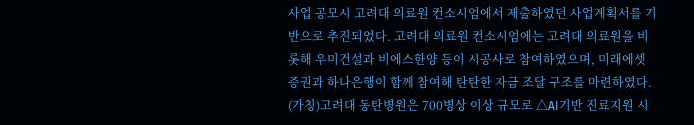사업 공모시 고려대 의료원 컨소시엄에서 제출하였던 사업계획서를 기반으로 추진되었다. 고려대 의료원 컨소시엄에는 고려대 의료원을 비롯해 우미건설과 비에스한양 등이 시공사로 참여하였으며, 미래에셋증권과 하나은행이 함께 참여해 탄탄한 자금 조달 구조를 마련하였다. (가칭)고려대 동탄병원은 700병상 이상 규모로 △AI기반 진료지원 시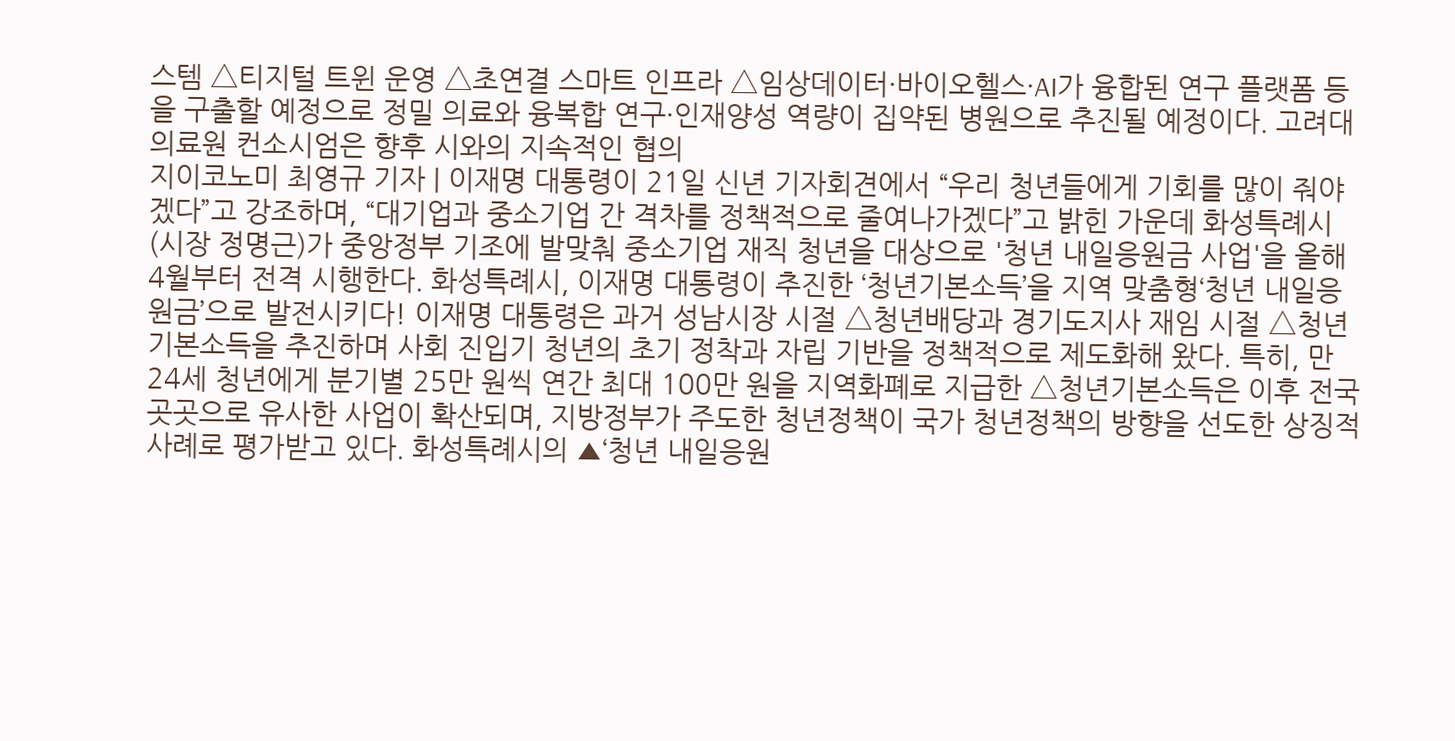스템 △티지털 트윈 운영 △초연결 스마트 인프라 △임상데이터·바이오헬스·AI가 융합된 연구 플랫폼 등을 구출할 예정으로 정밀 의료와 융복합 연구·인재양성 역량이 집약된 병원으로 추진될 예정이다. 고려대 의료원 컨소시엄은 향후 시와의 지속적인 협의
지이코노미 최영규 기자 | 이재명 대통령이 21일 신년 기자회견에서 “우리 청년들에게 기회를 많이 줘야겠다”고 강조하며, “대기업과 중소기업 간 격차를 정책적으로 줄여나가겠다”고 밝힌 가운데 화성특례시(시장 정명근)가 중앙정부 기조에 발맞춰 중소기업 재직 청년을 대상으로 '청년 내일응원금 사업'을 올해 4월부터 전격 시행한다. 화성특례시, 이재명 대통령이 추진한 ‘청년기본소득’을 지역 맞춤형‘청년 내일응원금’으로 발전시키다! 이재명 대통령은 과거 성남시장 시절 △청년배당과 경기도지사 재임 시절 △청년기본소득을 추진하며 사회 진입기 청년의 초기 정착과 자립 기반을 정책적으로 제도화해 왔다. 특히, 만 24세 청년에게 분기별 25만 원씩 연간 최대 100만 원을 지역화폐로 지급한 △청년기본소득은 이후 전국 곳곳으로 유사한 사업이 확산되며, 지방정부가 주도한 청년정책이 국가 청년정책의 방향을 선도한 상징적 사례로 평가받고 있다. 화성특례시의 ▲‘청년 내일응원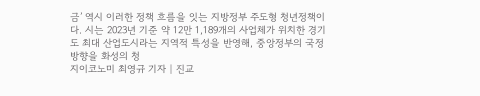금’ 역시 이러한 정책 흐름을 잇는 지방정부 주도형 청년정책이다. 시는 2023년 기준 약 12만 1,189개의 사업체가 위치한 경기도 최대 산업도시라는 지역적 특성을 반영해, 중앙정부의 국정 방향을 화성의 청
지이코노미 최영규 기자 | 진교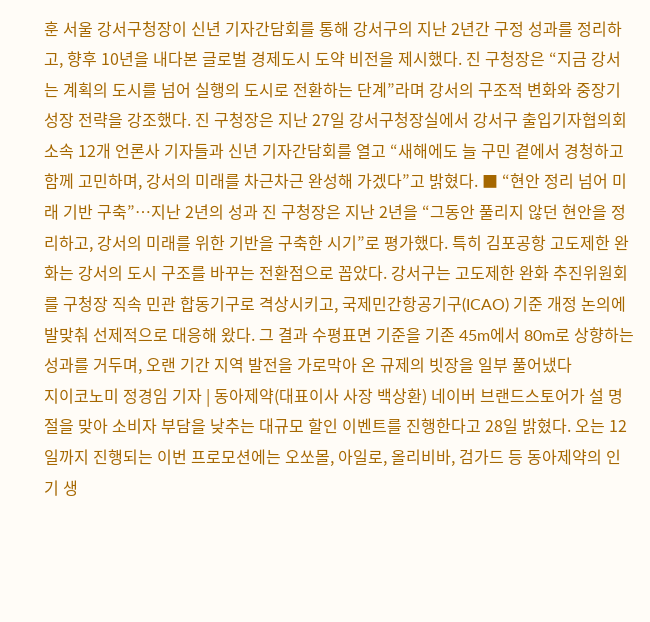훈 서울 강서구청장이 신년 기자간담회를 통해 강서구의 지난 2년간 구정 성과를 정리하고, 향후 10년을 내다본 글로벌 경제도시 도약 비전을 제시했다. 진 구청장은 “지금 강서는 계획의 도시를 넘어 실행의 도시로 전환하는 단계”라며 강서의 구조적 변화와 중장기 성장 전략을 강조했다. 진 구청장은 지난 27일 강서구청장실에서 강서구 출입기자협의회 소속 12개 언론사 기자들과 신년 기자간담회를 열고 “새해에도 늘 구민 곁에서 경청하고 함께 고민하며, 강서의 미래를 차근차근 완성해 가겠다”고 밝혔다. ■ “현안 정리 넘어 미래 기반 구축”…지난 2년의 성과 진 구청장은 지난 2년을 “그동안 풀리지 않던 현안을 정리하고, 강서의 미래를 위한 기반을 구축한 시기”로 평가했다. 특히 김포공항 고도제한 완화는 강서의 도시 구조를 바꾸는 전환점으로 꼽았다. 강서구는 고도제한 완화 추진위원회를 구청장 직속 민관 합동기구로 격상시키고, 국제민간항공기구(ICAO) 기준 개정 논의에 발맞춰 선제적으로 대응해 왔다. 그 결과 수평표면 기준을 기존 45m에서 80m로 상향하는 성과를 거두며, 오랜 기간 지역 발전을 가로막아 온 규제의 빗장을 일부 풀어냈다
지이코노미 정경임 기자 | 동아제약(대표이사 사장 백상환) 네이버 브랜드스토어가 설 명절을 맞아 소비자 부담을 낮추는 대규모 할인 이벤트를 진행한다고 28일 밝혔다. 오는 12일까지 진행되는 이번 프로모션에는 오쏘몰, 아일로, 올리비바, 검가드 등 동아제약의 인기 생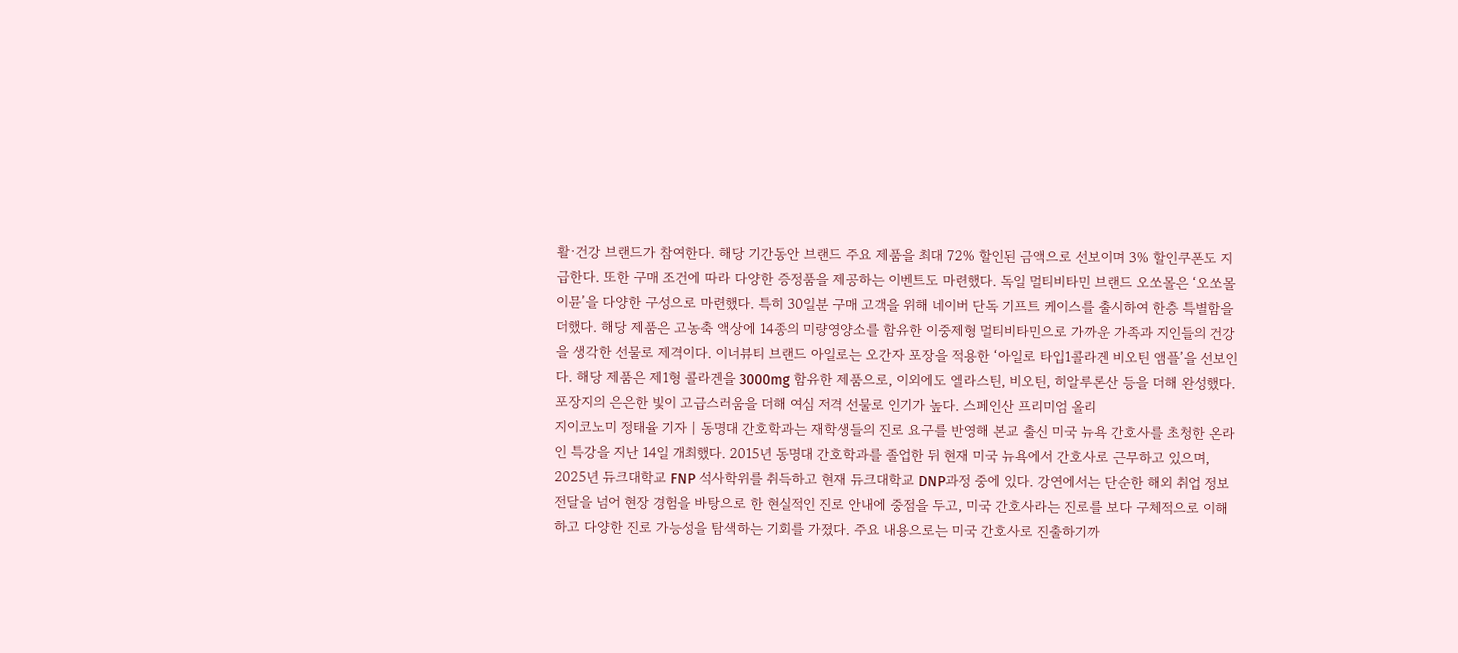활·건강 브랜드가 참여한다. 해당 기간동안 브랜드 주요 제품을 최대 72% 할인된 금액으로 선보이며 3% 할인쿠폰도 지급한다. 또한 구매 조건에 따라 다양한 증정품을 제공하는 이벤트도 마련했다. 독일 멀티비타민 브랜드 오쏘몰은 ‘오쏘몰 이뮨’을 다양한 구성으로 마련했다. 특히 30일분 구매 고객을 위해 네이버 단독 기프트 케이스를 출시하여 한층 특별함을 더했다. 해당 제품은 고농축 액상에 14종의 미량영양소를 함유한 이중제형 멀티비타민으로 가까운 가족과 지인들의 건강을 생각한 선물로 제격이다. 이너뷰티 브랜드 아일로는 오간자 포장을 적용한 ‘아일로 타입1콜라겐 비오틴 앰플’을 선보인다. 해당 제품은 제1형 콜라겐을 3000mg 함유한 제품으로, 이외에도 엘라스틴, 비오틴, 히알루론산 등을 더해 완성했다. 포장지의 은은한 빛이 고급스러움을 더해 여심 저격 선물로 인기가 높다. 스페인산 프리미엄 올리
지이코노미 정태율 기자 | 동명대 간호학과는 재학생들의 진로 요구를 반영해 본교 출신 미국 뉴욕 간호사를 초청한 온라인 특강을 지난 14일 개최했다. 2015년 동명대 간호학과를 졸업한 뒤 현재 미국 뉴욕에서 간호사로 근무하고 있으며, 2025년 듀크대학교 FNP 석사학위를 취득하고 현재 듀크대학교 DNP과정 중에 있다. 강연에서는 단순한 해외 취업 정보 전달을 넘어 현장 경험을 바탕으로 한 현실적인 진로 안내에 중점을 두고, 미국 간호사라는 진로를 보다 구체적으로 이해하고 다양한 진로 가능성을 탐색하는 기회를 가졌다. 주요 내용으로는 미국 간호사로 진출하기까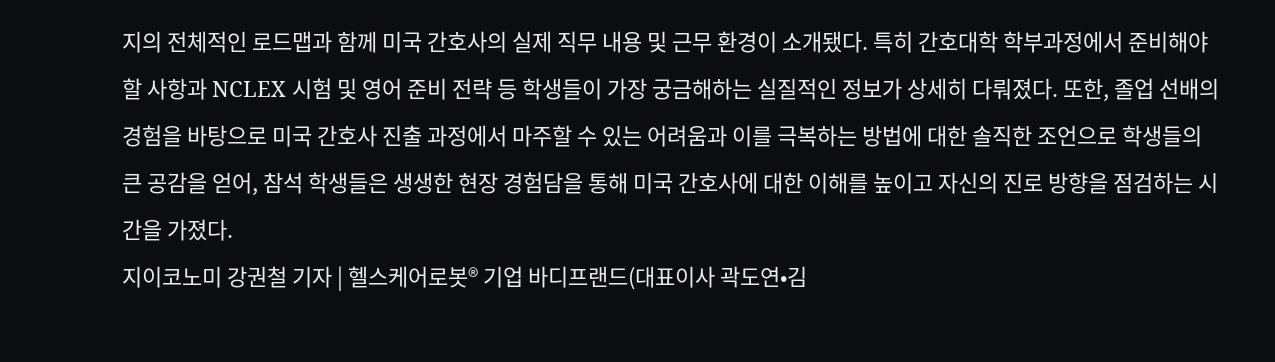지의 전체적인 로드맵과 함께 미국 간호사의 실제 직무 내용 및 근무 환경이 소개됐다. 특히 간호대학 학부과정에서 준비해야 할 사항과 NCLEX 시험 및 영어 준비 전략 등 학생들이 가장 궁금해하는 실질적인 정보가 상세히 다뤄졌다. 또한, 졸업 선배의 경험을 바탕으로 미국 간호사 진출 과정에서 마주할 수 있는 어려움과 이를 극복하는 방법에 대한 솔직한 조언으로 학생들의 큰 공감을 얻어, 참석 학생들은 생생한 현장 경험담을 통해 미국 간호사에 대한 이해를 높이고 자신의 진로 방향을 점검하는 시간을 가졌다.
지이코노미 강권철 기자 | 헬스케어로봇® 기업 바디프랜드(대표이사 곽도연•김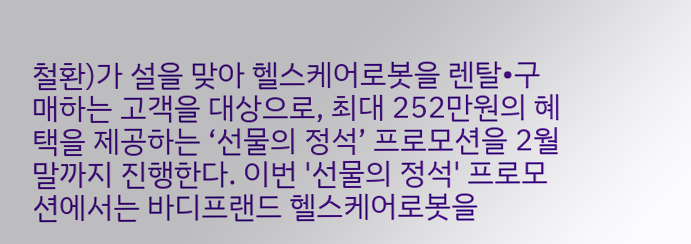철환)가 설을 맞아 헬스케어로봇을 렌탈•구매하는 고객을 대상으로, 최대 252만원의 혜택을 제공하는 ‘선물의 정석’ 프로모션을 2월 말까지 진행한다. 이번 '선물의 정석' 프로모션에서는 바디프랜드 헬스케어로봇을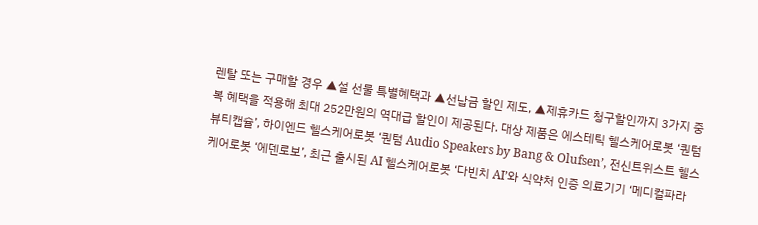렌탈 또는 구매할 경우 ▲설 선물 특별혜택과 ▲선납금 할인 제도, ▲제휴카드 청구할인까지 3가지 중복 혜택을 적용해 최대 252만원의 역대급 할인이 제공된다. 대상 제품은 에스테틱 헬스케어로봇 ‘퀀텀 뷰티캡슐’, 하이엔드 헬스케어로봇 ‘퀀텀 Audio Speakers by Bang & Olufsen’, 전신트위스트 헬스케어로봇 ‘에덴로보’, 최근 출시된 AI 헬스케어로봇 ‘다빈치 AI’와 식약처 인증 의료기기 ‘메디컬파라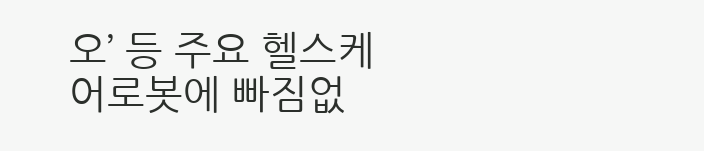오’ 등 주요 헬스케어로봇에 빠짐없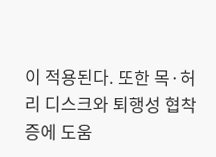이 적용된다. 또한 목·허리 디스크와 퇴행성 협착증에 도움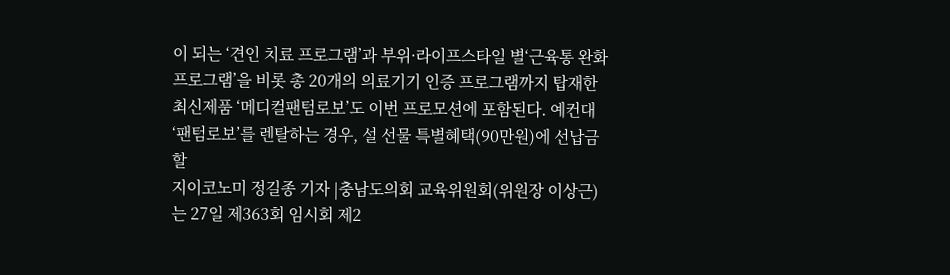이 되는 ‘견인 치료 프로그램’과 부위·라이프스타일 별‘근육통 완화 프로그램’을 비롯 총 20개의 의료기기 인증 프로그램까지 탑재한 최신제품 ‘메디컬팬텀로보’도 이번 프로모션에 포함된다. 예컨대 ‘팬텀로보’를 렌탈하는 경우, 설 선물 특별혜택(90만원)에 선납금 할
지이코노미 정길종 기자 |충남도의회 교육위원회(위원장 이상근)는 27일 제363회 임시회 제2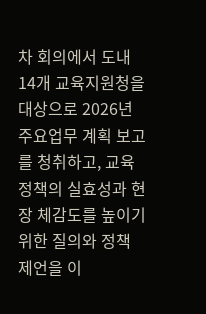차 회의에서 도내 14개 교육지원청을 대상으로 2026년 주요업무 계획 보고를 청취하고, 교육 정책의 실효성과 현장 체감도를 높이기 위한 질의와 정책 제언을 이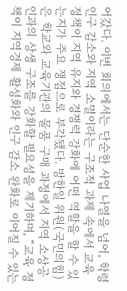어갔다. 이번 회의에서는 단순한 사업 나열을 넘어, 학령인구 감소와 지역 소멸이라는 구조적 과제 속에서 교육 정책이 지역 유지와 경쟁력 강화에 어떤 역할을 할 수 있는지가 주요 쟁점으로 부각됐다. 방한일 위원(국민의힘)은 학교와 교육기관의 물품 구매 과정에서 지역 소상공인과의 상생 구조를 강화할 필요성을 제기하며, “교육 정책이 지역경제 활성화와 인구 감소 완화로 이어질 수 있는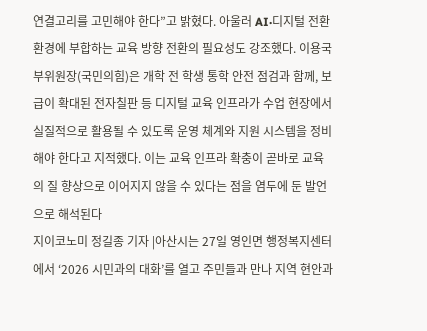연결고리를 고민해야 한다”고 밝혔다. 아울러 AI·디지털 전환 환경에 부합하는 교육 방향 전환의 필요성도 강조했다. 이용국 부위원장(국민의힘)은 개학 전 학생 통학 안전 점검과 함께, 보급이 확대된 전자칠판 등 디지털 교육 인프라가 수업 현장에서 실질적으로 활용될 수 있도록 운영 체계와 지원 시스템을 정비해야 한다고 지적했다. 이는 교육 인프라 확충이 곧바로 교육의 질 향상으로 이어지지 않을 수 있다는 점을 염두에 둔 발언으로 해석된다
지이코노미 정길종 기자 |아산시는 27일 영인면 행정복지센터에서 ‘2026 시민과의 대화’를 열고 주민들과 만나 지역 현안과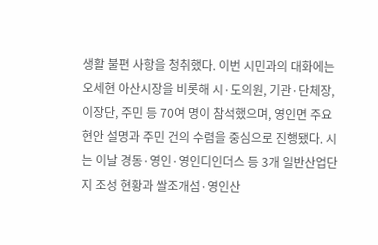생활 불편 사항을 청취했다. 이번 시민과의 대화에는 오세현 아산시장을 비롯해 시·도의원, 기관·단체장, 이장단, 주민 등 70여 명이 참석했으며, 영인면 주요 현안 설명과 주민 건의 수렴을 중심으로 진행됐다. 시는 이날 경동·영인·영인디인더스 등 3개 일반산업단지 조성 현황과 쌀조개섬·영인산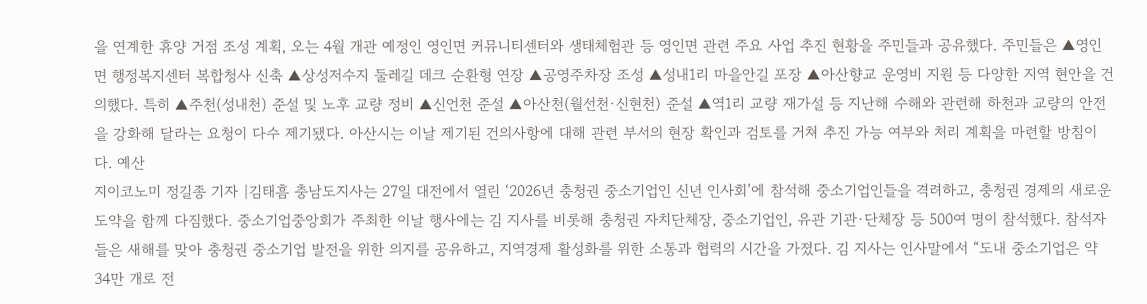을 연계한 휴양 거점 조성 계획, 오는 4월 개관 예정인 영인면 커뮤니티센터와 생태체험관 등 영인면 관련 주요 사업 추진 현황을 주민들과 공유했다. 주민들은 ▲영인면 행정복지센터 복합청사 신축 ▲상성저수지 둘레길 데크 순환형 연장 ▲공영주차장 조성 ▲성내1리 마을안길 포장 ▲아산향교 운영비 지원 등 다양한 지역 현안을 건의했다. 특히 ▲주천(성내천) 준설 및 노후 교량 정비 ▲신언천 준설 ▲아산천(월선천·신현천) 준설 ▲역1리 교량 재가설 등 지난해 수해와 관련해 하천과 교량의 안전을 강화해 달라는 요청이 다수 제기됐다. 아산시는 이날 제기된 건의사항에 대해 관련 부서의 현장 확인과 검토를 거쳐 추진 가능 여부와 처리 계획을 마련할 방침이다. 예산
지이코노미 정길종 기자 |김태흠 충남도지사는 27일 대전에서 열린 ‘2026년 충청권 중소기업인 신년 인사회’에 참석해 중소기업인들을 격려하고, 충청권 경제의 새로운 도약을 함께 다짐했다. 중소기업중앙회가 주최한 이날 행사에는 김 지사를 비롯해 충청권 자치단체장, 중소기업인, 유관 기관·단체장 등 500여 명이 참석했다. 참석자들은 새해를 맞아 충청권 중소기업 발전을 위한 의지를 공유하고, 지역경제 활성화를 위한 소통과 협력의 시간을 가졌다. 김 지사는 인사말에서 “도내 중소기업은 약 34만 개로 전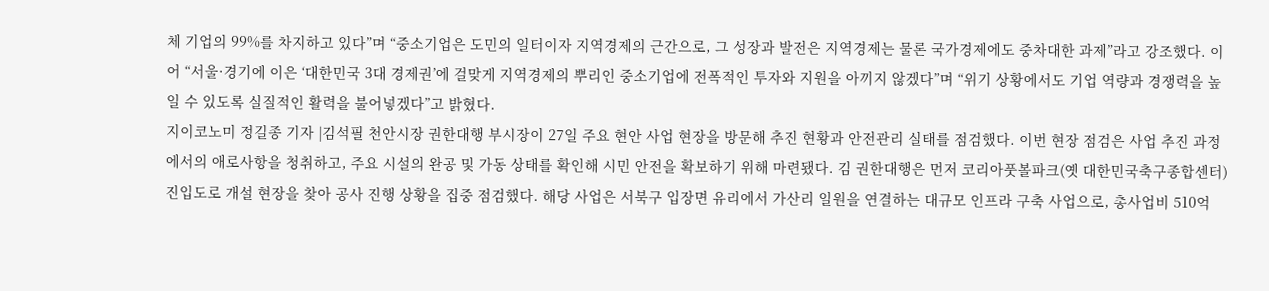체 기업의 99%를 차지하고 있다”며 “중소기업은 도민의 일터이자 지역경제의 근간으로, 그 성장과 발전은 지역경제는 물론 국가경제에도 중차대한 과제”라고 강조했다. 이어 “서울·경기에 이은 ‘대한민국 3대 경제권’에 걸맞게 지역경제의 뿌리인 중소기업에 전폭적인 투자와 지원을 아끼지 않겠다”며 “위기 상황에서도 기업 역량과 경쟁력을 높일 수 있도록 실질적인 활력을 불어넣겠다”고 밝혔다.
지이코노미 정길종 기자 |김석필 천안시장 권한대행 부시장이 27일 주요 현안 사업 현장을 방문해 추진 현황과 안전관리 실태를 점검했다. 이번 현장 점검은 사업 추진 과정에서의 애로사항을 청취하고, 주요 시설의 완공 및 가동 상태를 확인해 시민 안전을 확보하기 위해 마련됐다. 김 권한대행은 먼저 코리아풋볼파크(옛 대한민국축구종합센터) 진입도로 개설 현장을 찾아 공사 진행 상황을 집중 점검했다. 해당 사업은 서북구 입장면 유리에서 가산리 일원을 연결하는 대규모 인프라 구축 사업으로, 총사업비 510억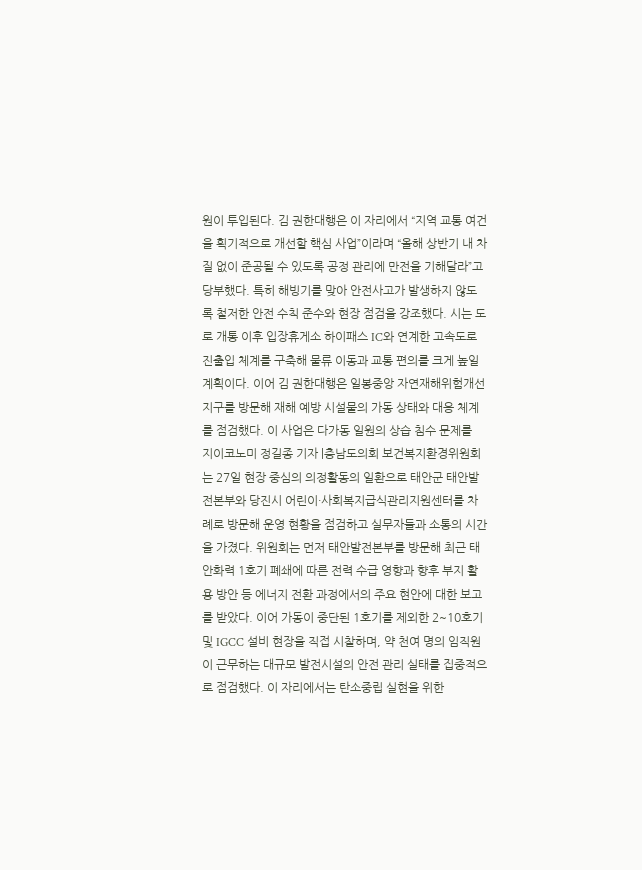원이 투입된다. 김 권한대행은 이 자리에서 “지역 교통 여건을 획기적으로 개선할 핵심 사업”이라며 “올해 상반기 내 차질 없이 준공될 수 있도록 공정 관리에 만전을 기해달라”고 당부했다. 특히 해빙기를 맞아 안전사고가 발생하지 않도록 철저한 안전 수칙 준수와 현장 점검을 강조했다. 시는 도로 개통 이후 입장휴게소 하이패스 IC와 연계한 고속도로 진출입 체계를 구축해 물류 이동과 교통 편의를 크게 높일 계획이다. 이어 김 권한대행은 일봉중앙 자연재해위험개선지구를 방문해 재해 예방 시설물의 가동 상태와 대응 체계를 점검했다. 이 사업은 다가동 일원의 상습 침수 문제를
지이코노미 정길종 기자 |충남도의회 보건복지환경위원회는 27일 현장 중심의 의정활동의 일환으로 태안군 태안발전본부와 당진시 어린이·사회복지급식관리지원센터를 차례로 방문해 운영 현황을 점검하고 실무자들과 소통의 시간을 가졌다. 위원회는 먼저 태안발전본부를 방문해 최근 태안화력 1호기 폐쇄에 따른 전력 수급 영향과 향후 부지 활용 방안 등 에너지 전환 과정에서의 주요 현안에 대한 보고를 받았다. 이어 가동이 중단된 1호기를 제외한 2~10호기 및 IGCC 설비 현장을 직접 시찰하며, 약 천여 명의 임직원이 근무하는 대규모 발전시설의 안전 관리 실태를 집중적으로 점검했다. 이 자리에서는 탄소중립 실현을 위한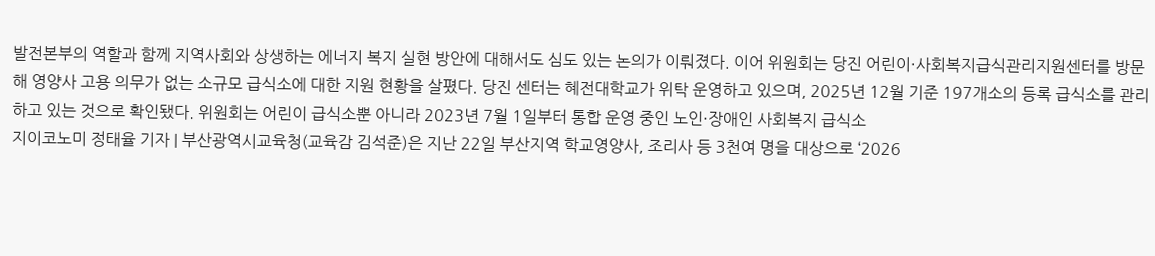발전본부의 역할과 함께 지역사회와 상생하는 에너지 복지 실현 방안에 대해서도 심도 있는 논의가 이뤄졌다. 이어 위원회는 당진 어린이·사회복지급식관리지원센터를 방문해 영양사 고용 의무가 없는 소규모 급식소에 대한 지원 현황을 살폈다. 당진 센터는 혜전대학교가 위탁 운영하고 있으며, 2025년 12월 기준 197개소의 등록 급식소를 관리하고 있는 것으로 확인됐다. 위원회는 어린이 급식소뿐 아니라 2023년 7월 1일부터 통합 운영 중인 노인·장애인 사회복지 급식소
지이코노미 정태율 기자 | 부산광역시교육청(교육감 김석준)은 지난 22일 부산지역 학교영양사, 조리사 등 3천여 명을 대상으로 ‘2026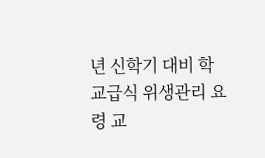년 신학기 대비 학교급식 위생관리 요령 교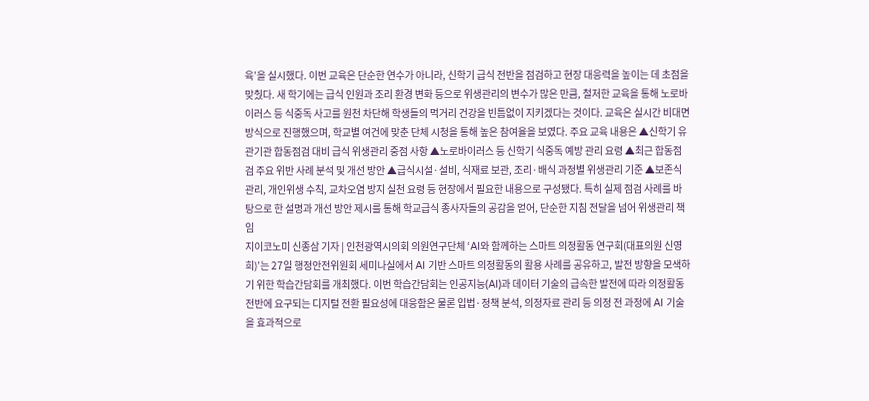육’을 실시했다. 이번 교육은 단순한 연수가 아니라, 신학기 급식 전반을 점검하고 현장 대응력을 높이는 데 초점을 맞췄다. 새 학기에는 급식 인원과 조리 환경 변화 등으로 위생관리의 변수가 많은 만큼, 철저한 교육을 통해 노로바이러스 등 식중독 사고를 원천 차단해 학생들의 먹거리 건강을 빈틈없이 지키겠다는 것이다. 교육은 실시간 비대면 방식으로 진행했으며, 학교별 여건에 맞춘 단체 시청을 통해 높은 참여율을 보였다. 주요 교육 내용은 ▲신학기 유관기관 합동점검 대비 급식 위생관리 중점 사항 ▲노로바이러스 등 신학기 식중독 예방 관리 요령 ▲최근 합동점검 주요 위반 사례 분석 및 개선 방안 ▲급식시설·설비, 식재료 보관, 조리·배식 과정별 위생관리 기준 ▲보존식 관리, 개인위생 수칙, 교차오염 방지 실천 요령 등 현장에서 필요한 내용으로 구성됐다. 특히 실제 점검 사례를 바탕으로 한 설명과 개선 방안 제시를 통해 학교급식 종사자들의 공감을 얻어, 단순한 지침 전달을 넘어 위생관리 책임
지이코노미 신종삼 기자 | 인천광역시의회 의원연구단체 ‘AI와 함께하는 스마트 의정활동 연구회(대표의원 신영희)’는 27일 행정안전위원회 세미나실에서 AI 기반 스마트 의정활동의 활용 사례를 공유하고, 발전 방향을 모색하기 위한 학습간담회를 개최했다. 이번 학습간담회는 인공지능(AI)과 데이터 기술의 급속한 발전에 따라 의정활동 전반에 요구되는 디지털 전환 필요성에 대응함은 물론 입법·정책 분석, 의정자료 관리 등 의정 전 과정에 AI 기술을 효과적으로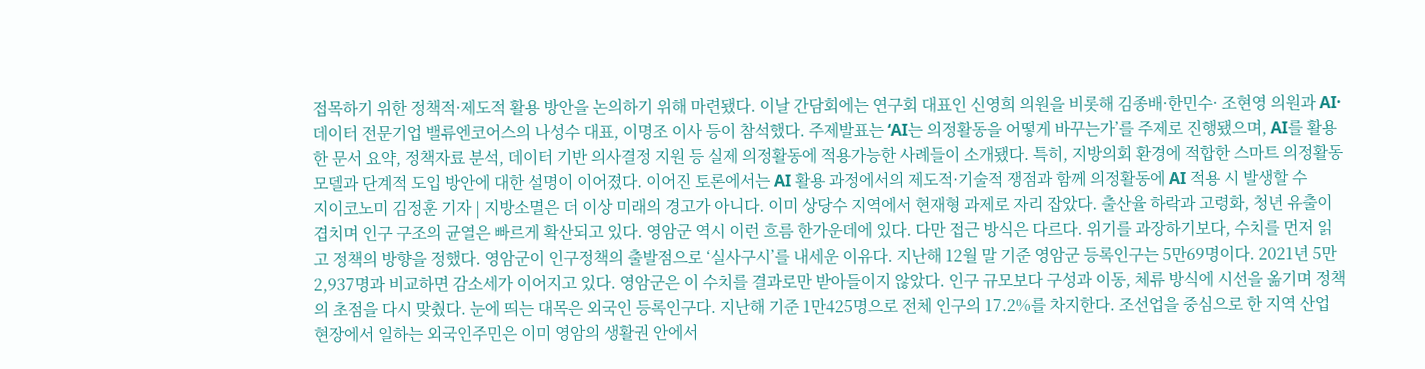접목하기 위한 정책적·제도적 활용 방안을 논의하기 위해 마련됐다. 이날 간담회에는 연구회 대표인 신영희 의원을 비롯해 김종배·한민수· 조현영 의원과 AI·데이터 전문기업 밸류엔코어스의 나성수 대표, 이명조 이사 등이 참석했다. 주제발표는 ‘AI는 의정활동을 어떻게 바꾸는가’를 주제로 진행됐으며, AI를 활용한 문서 요약, 정책자료 분석, 데이터 기반 의사결정 지원 등 실제 의정활동에 적용가능한 사례들이 소개됐다. 특히, 지방의회 환경에 적합한 스마트 의정활동 모델과 단계적 도입 방안에 대한 설명이 이어졌다. 이어진 토론에서는 AI 활용 과정에서의 제도적·기술적 쟁점과 함께 의정활동에 AI 적용 시 발생할 수
지이코노미 김정훈 기자 | 지방소멸은 더 이상 미래의 경고가 아니다. 이미 상당수 지역에서 현재형 과제로 자리 잡았다. 출산율 하락과 고령화, 청년 유출이 겹치며 인구 구조의 균열은 빠르게 확산되고 있다. 영암군 역시 이런 흐름 한가운데에 있다. 다만 접근 방식은 다르다. 위기를 과장하기보다, 수치를 먼저 읽고 정책의 방향을 정했다. 영암군이 인구정책의 출발점으로 ‘실사구시’를 내세운 이유다. 지난해 12월 말 기준 영암군 등록인구는 5만69명이다. 2021년 5만2,937명과 비교하면 감소세가 이어지고 있다. 영암군은 이 수치를 결과로만 받아들이지 않았다. 인구 규모보다 구성과 이동, 체류 방식에 시선을 옮기며 정책의 초점을 다시 맞췄다. 눈에 띄는 대목은 외국인 등록인구다. 지난해 기준 1만425명으로 전체 인구의 17.2%를 차지한다. 조선업을 중심으로 한 지역 산업 현장에서 일하는 외국인주민은 이미 영암의 생활권 안에서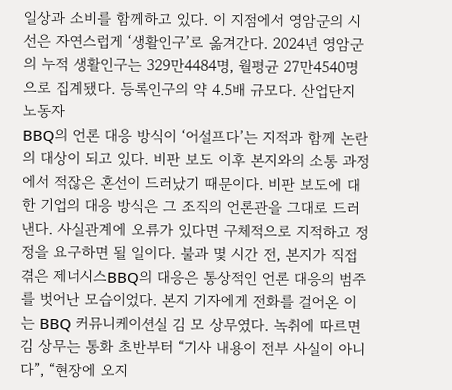일상과 소비를 함께하고 있다. 이 지점에서 영암군의 시선은 자연스럽게 ‘생활인구’로 옮겨간다. 2024년 영암군의 누적 생활인구는 329만4484명, 월평균 27만4540명으로 집계됐다. 등록인구의 약 4.5배 규모다. 산업단지 노동자
BBQ의 언론 대응 방식이 ‘어설프다’는 지적과 함께 논란의 대상이 되고 있다. 비판 보도 이후 본지와의 소통 과정에서 적잖은 혼선이 드러났기 때문이다. 비판 보도에 대한 기업의 대응 방식은 그 조직의 언론관을 그대로 드러낸다. 사실관계에 오류가 있다면 구체적으로 지적하고 정정을 요구하면 될 일이다. 불과 몇 시간 전, 본지가 직접 겪은 제너시스BBQ의 대응은 통상적인 언론 대응의 범주를 벗어난 모습이었다. 본지 기자에게 전화를 걸어온 이는 BBQ 커뮤니케이션실 김 모 상무였다. 녹취에 따르면 김 상무는 통화 초반부터 “기사 내용이 전부 사실이 아니다”, “현장에 오지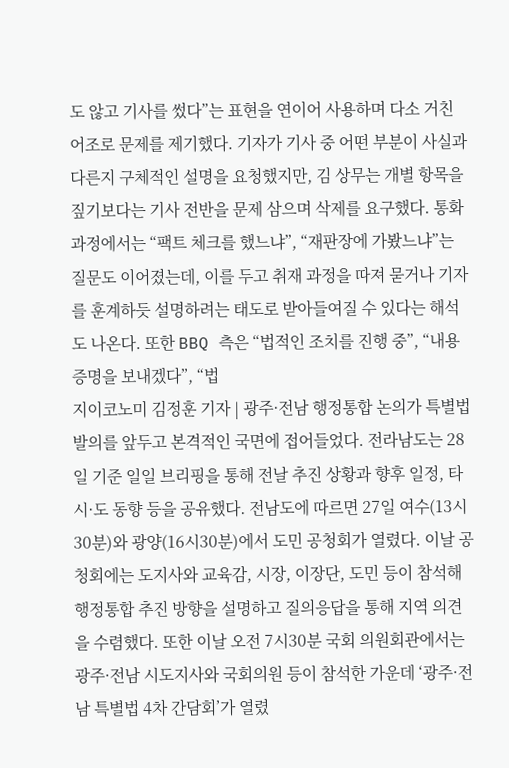도 않고 기사를 썼다”는 표현을 연이어 사용하며 다소 거친 어조로 문제를 제기했다. 기자가 기사 중 어떤 부분이 사실과 다른지 구체적인 설명을 요청했지만, 김 상무는 개별 항목을 짚기보다는 기사 전반을 문제 삼으며 삭제를 요구했다. 통화 과정에서는 “팩트 체크를 했느냐”, “재판장에 가봤느냐”는 질문도 이어졌는데, 이를 두고 취재 과정을 따져 묻거나 기자를 훈계하듯 설명하려는 태도로 받아들여질 수 있다는 해석도 나온다. 또한 BBQ 측은 “법적인 조치를 진행 중”, “내용증명을 보내겠다”, “법
지이코노미 김정훈 기자 | 광주·전남 행정통합 논의가 특별법 발의를 앞두고 본격적인 국면에 접어들었다. 전라남도는 28일 기준 일일 브리핑을 통해 전날 추진 상황과 향후 일정, 타 시·도 동향 등을 공유했다. 전남도에 따르면 27일 여수(13시30분)와 광양(16시30분)에서 도민 공청회가 열렸다. 이날 공청회에는 도지사와 교육감, 시장, 이장단, 도민 등이 참석해 행정통합 추진 방향을 설명하고 질의응답을 통해 지역 의견을 수렴했다. 또한 이날 오전 7시30분 국회 의원회관에서는 광주·전남 시도지사와 국회의원 등이 참석한 가운데 ‘광주·전남 특별법 4차 간담회’가 열렸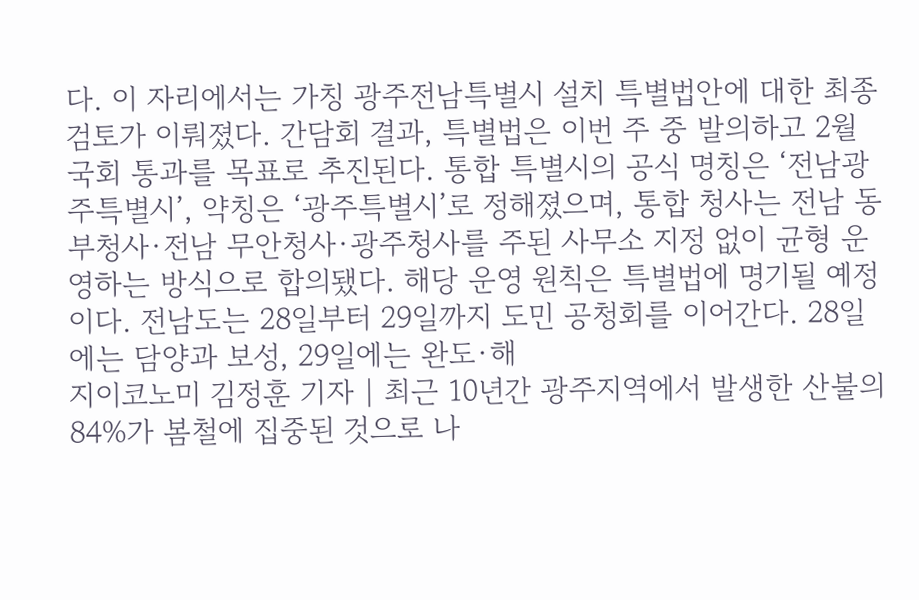다. 이 자리에서는 가칭 광주전남특별시 설치 특별법안에 대한 최종 검토가 이뤄졌다. 간담회 결과, 특별법은 이번 주 중 발의하고 2월 국회 통과를 목표로 추진된다. 통합 특별시의 공식 명칭은 ‘전남광주특별시’, 약칭은 ‘광주특별시’로 정해졌으며, 통합 청사는 전남 동부청사·전남 무안청사·광주청사를 주된 사무소 지정 없이 균형 운영하는 방식으로 합의됐다. 해당 운영 원칙은 특별법에 명기될 예정이다. 전남도는 28일부터 29일까지 도민 공청회를 이어간다. 28일에는 담양과 보성, 29일에는 완도·해
지이코노미 김정훈 기자 | 최근 10년간 광주지역에서 발생한 산불의 84%가 봄철에 집중된 것으로 나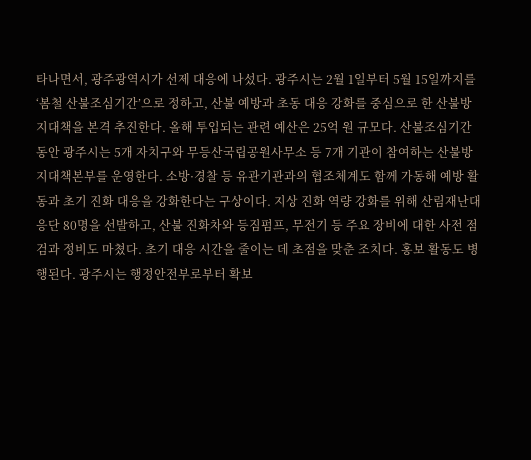타나면서, 광주광역시가 선제 대응에 나섰다. 광주시는 2월 1일부터 5월 15일까지를 ‘봄철 산불조심기간’으로 정하고, 산불 예방과 초동 대응 강화를 중심으로 한 산불방지대책을 본격 추진한다. 올해 투입되는 관련 예산은 25억 원 규모다. 산불조심기간 동안 광주시는 5개 자치구와 무등산국립공원사무소 등 7개 기관이 참여하는 산불방지대책본부를 운영한다. 소방·경찰 등 유관기관과의 협조체계도 함께 가동해 예방 활동과 초기 진화 대응을 강화한다는 구상이다. 지상 진화 역량 강화를 위해 산림재난대응단 80명을 선발하고, 산불 진화차와 등짐펌프, 무전기 등 주요 장비에 대한 사전 점검과 정비도 마쳤다. 초기 대응 시간을 줄이는 데 초점을 맞춘 조치다. 홍보 활동도 병행된다. 광주시는 행정안전부로부터 확보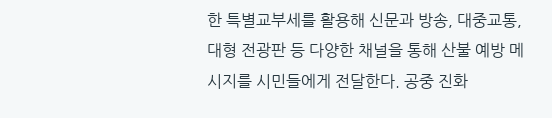한 특별교부세를 활용해 신문과 방송, 대중교통, 대형 전광판 등 다양한 채널을 통해 산불 예방 메시지를 시민들에게 전달한다. 공중 진화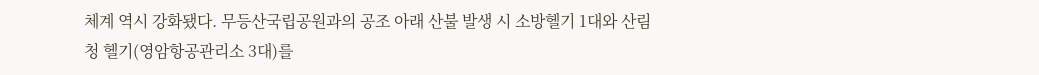체계 역시 강화됐다. 무등산국립공원과의 공조 아래 산불 발생 시 소방헬기 1대와 산림청 헬기(영암항공관리소 3대)를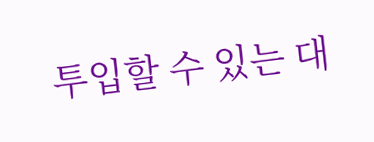투입할 수 있는 대